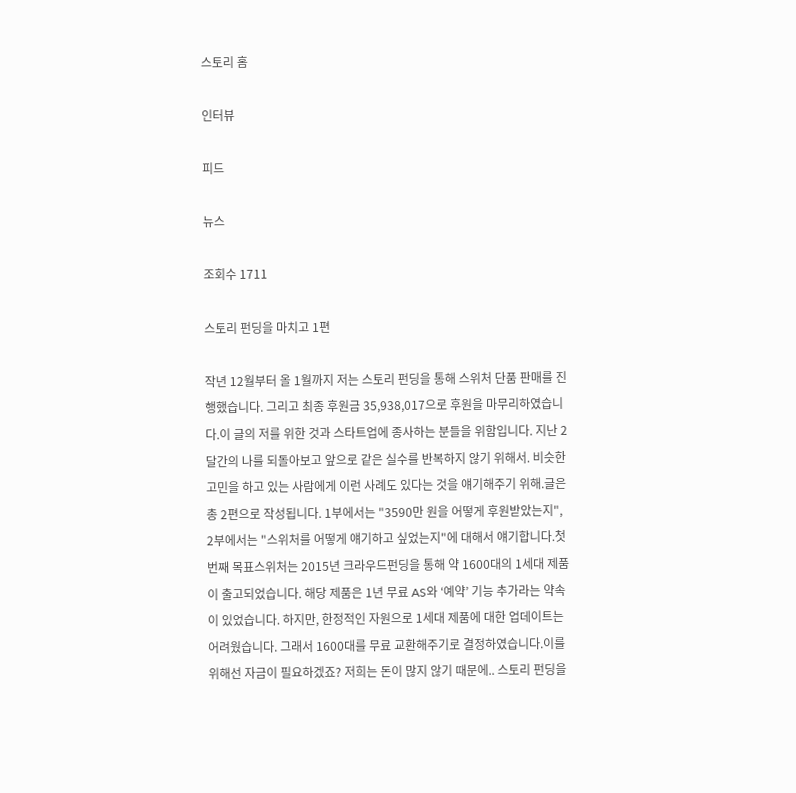스토리 홈

인터뷰

피드

뉴스

조회수 1711

스토리 펀딩을 마치고 1편

작년 12월부터 올 1월까지 저는 스토리 펀딩을 통해 스위처 단품 판매를 진행했습니다. 그리고 최종 후원금 35,938,017으로 후원을 마무리하였습니다.이 글의 저를 위한 것과 스타트업에 종사하는 분들을 위함입니다. 지난 2달간의 나를 되돌아보고 앞으로 같은 실수를 반복하지 않기 위해서. 비슷한 고민을 하고 있는 사람에게 이런 사례도 있다는 것을 얘기해주기 위해.글은 총 2편으로 작성됩니다. 1부에서는 "3590만 원을 어떻게 후원받았는지", 2부에서는 "스위처를 어떻게 얘기하고 싶었는지"에 대해서 얘기합니다.첫 번째 목표스위처는 2015년 크라우드펀딩을 통해 약 1600대의 1세대 제품이 출고되었습니다. 해당 제품은 1년 무료 AS와 ‘예약’ 기능 추가라는 약속이 있었습니다. 하지만, 한정적인 자원으로 1세대 제품에 대한 업데이트는 어려웠습니다. 그래서 1600대를 무료 교환해주기로 결정하였습니다.이를 위해선 자금이 필요하겠죠? 저희는 돈이 많지 않기 때문에.. 스토리 펀딩을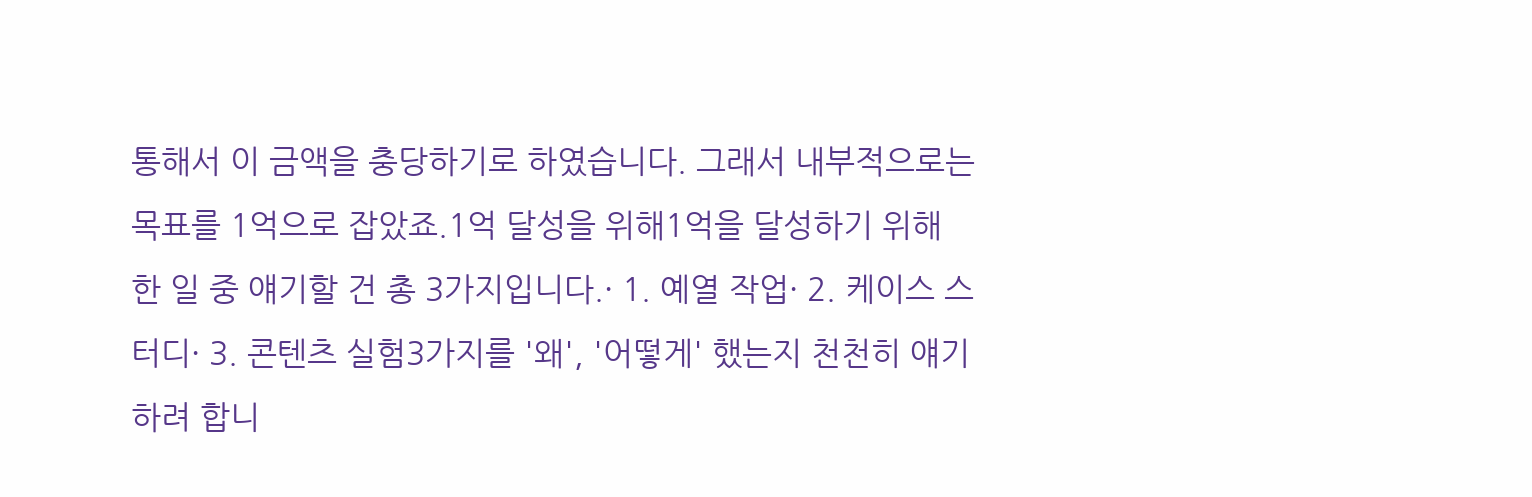통해서 이 금액을 충당하기로 하였습니다. 그래서 내부적으로는 목표를 1억으로 잡았죠.1억 달성을 위해1억을 달성하기 위해 한 일 중 얘기할 건 총 3가지입니다.· 1. 예열 작업· 2. 케이스 스터디· 3. 콘텐츠 실험3가지를 '왜', '어떻게' 했는지 천천히 얘기하려 합니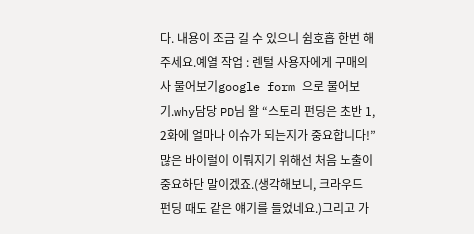다. 내용이 조금 길 수 있으니 쉼호흡 한번 해주세요.예열 작업 : 렌털 사용자에게 구매의사 물어보기google form 으로 물어보기.why담당 PD님 왈 “스토리 펀딩은 초반 1, 2화에 얼마나 이슈가 되는지가 중요합니다!” 많은 바이럴이 이뤄지기 위해선 처음 노출이 중요하단 말이겠죠.(생각해보니, 크라우드 펀딩 때도 같은 얘기를 들었네요.)그리고 가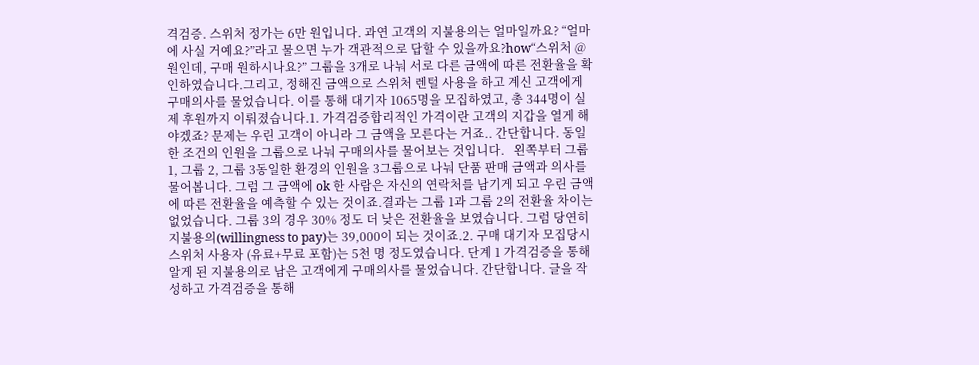격검증. 스위처 정가는 6만 원입니다. 과연 고객의 지불용의는 얼마일까요? “얼마에 사실 거예요?”라고 물으면 누가 객관적으로 답할 수 있을까요?how“스위처 @ 원인데, 구매 원하시나요?” 그룹을 3개로 나눠 서로 다른 금액에 따른 전환율을 확인하였습니다.그리고, 정해진 금액으로 스위처 렌털 사용을 하고 계신 고객에게 구매의사를 물었습니다. 이를 통해 대기자 1065명을 모집하였고, 총 344명이 실제 후원까지 이뤄졌습니다.1. 가격검증합리적인 가격이란 고객의 지갑을 열게 해야겠죠? 문제는 우린 고객이 아니라 그 금액을 모른다는 거죠.. 간단합니다. 동일한 조건의 인원을 그룹으로 나눠 구매의사를 물어보는 것입니다.   왼쪽부터 그룹 1, 그룹 2, 그룹 3동일한 환경의 인원을 3그룹으로 나눠 단품 판매 금액과 의사를 물어봅니다. 그럼 그 금액에 ok 한 사람은 자신의 연락처를 남기게 되고 우린 금액에 따른 전환율을 예측할 수 있는 것이죠.결과는 그룹 1과 그룹 2의 전환율 차이는 없었습니다. 그룹 3의 경우 30% 정도 더 낮은 전환율을 보였습니다. 그럼 당연히 지불용의(willingness to pay)는 39,000이 되는 것이죠.2. 구매 대기자 모집당시 스위처 사용자 (유료+무료 포함)는 5천 명 정도였습니다. 단계 1 가격검증을 통해 알게 된 지불용의로 남은 고객에게 구매의사를 물었습니다. 간단합니다. 글을 작성하고 가격검증을 통해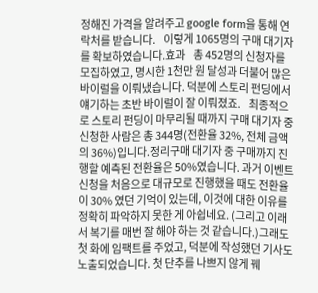정해진 가격을 알려주고 google form을 통해 연락처를 받습니다.    이렇게 1065명의 구매 대기자를 확보하였습니다.효과    총 452명의 신청자를 모집하였고, 명시한 1천만 원 달성과 더불어 많은 바이럴을 이뤄냈습니다. 덕분에 스토리 펀딩에서 얘기하는 초반 바이럴이 잘 이뤄졌죠.    최종적으로 스토리 펀딩이 마무리될 때까지 구매 대기자 중 신청한 사람은 총 344명(전환율 32%, 전체 금액의 36%)입니다.정리구매 대기자 중 구매까지 진행할 예측된 전환율은 50%였습니다. 과거 이벤트 신청을 처음으로 대규모로 진행했을 때도 전환율이 30% 였던 기억이 있는데, 이것에 대한 이유를 정확히 파악하지 못한 게 아쉽네요. (그리고 이래서 복기를 매번 잘 해야 하는 것 같습니다.)그래도 첫 화에 임팩트를 주었고, 덕분에 작성했던 기사도 노출되었습니다. 첫 단추를 나쁘지 않게 꿰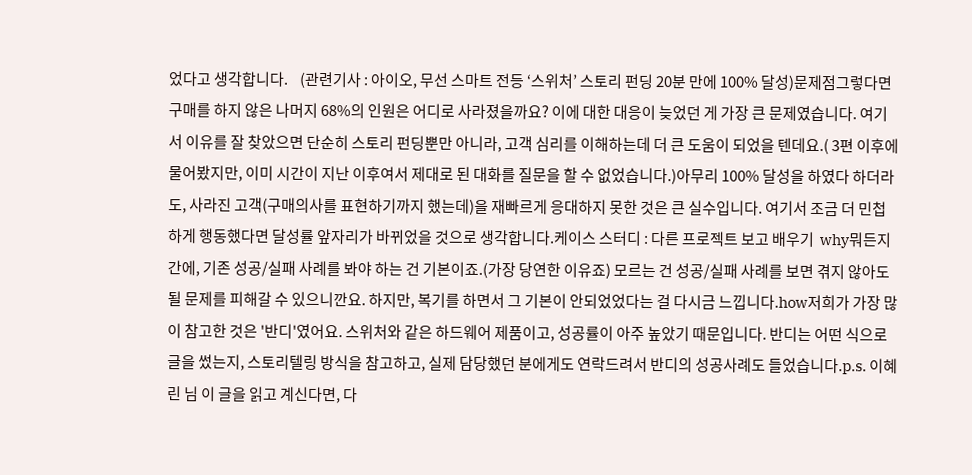었다고 생각합니다.    (관련기사 : 아이오, 무선 스마트 전등 ‘스위처’ 스토리 펀딩 20분 만에 100% 달성)문제점그렇다면 구매를 하지 않은 나머지 68%의 인원은 어디로 사라졌을까요? 이에 대한 대응이 늦었던 게 가장 큰 문제였습니다. 여기서 이유를 잘 찾았으면 단순히 스토리 펀딩뿐만 아니라, 고객 심리를 이해하는데 더 큰 도움이 되었을 텐데요.( 3편 이후에 물어봤지만, 이미 시간이 지난 이후여서 제대로 된 대화를 질문을 할 수 없었습니다.)아무리 100% 달성을 하였다 하더라도, 사라진 고객(구매의사를 표현하기까지 했는데)을 재빠르게 응대하지 못한 것은 큰 실수입니다. 여기서 조금 더 민첩하게 행동했다면 달성률 앞자리가 바뀌었을 것으로 생각합니다.케이스 스터디 : 다른 프로젝트 보고 배우기  why뭐든지 간에, 기존 성공/실패 사례를 봐야 하는 건 기본이죠.(가장 당연한 이유죠) 모르는 건 성공/실패 사례를 보면 겪지 않아도 될 문제를 피해갈 수 있으니깐요. 하지만, 복기를 하면서 그 기본이 안되었었다는 걸 다시금 느낍니다.how저희가 가장 많이 참고한 것은 '반디'였어요. 스위처와 같은 하드웨어 제품이고, 성공률이 아주 높았기 때문입니다. 반디는 어떤 식으로 글을 썼는지, 스토리텔링 방식을 참고하고, 실제 담당했던 분에게도 연락드려서 반디의 성공사례도 들었습니다.p.s. 이혜린 님 이 글을 읽고 계신다면, 다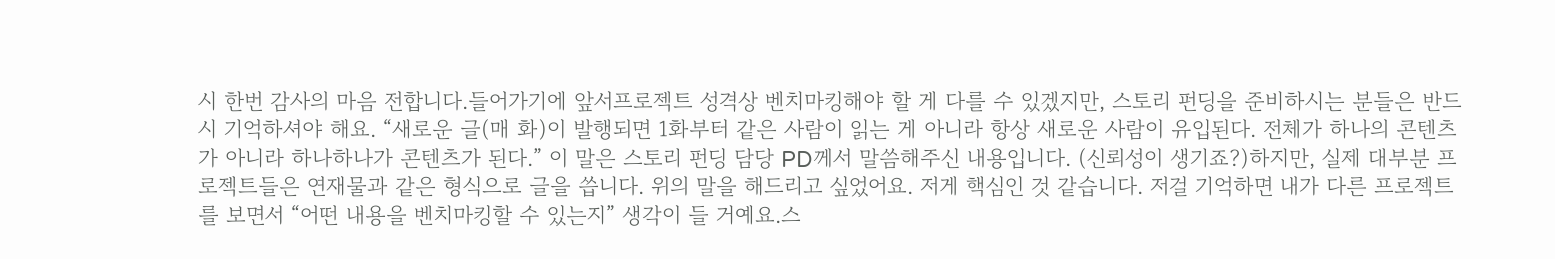시 한번 감사의 마음 전합니다.들어가기에 앞서프로젝트 성격상 벤치마킹해야 할 게 다를 수 있겠지만, 스토리 펀딩을 준비하시는 분들은 반드시 기억하셔야 해요. “새로운 글(매 화)이 발행되면 1화부터 같은 사람이 읽는 게 아니라 항상 새로운 사람이 유입된다. 전체가 하나의 콘텐츠가 아니라 하나하나가 콘텐츠가 된다.” 이 말은 스토리 펀딩 담당 PD께서 말씀해주신 내용입니다. (신뢰성이 생기죠?)하지만, 실제 대부분 프로젝트들은 연재물과 같은 형식으로 글을 씁니다. 위의 말을 해드리고 싶었어요. 저게 핵심인 것 같습니다. 저걸 기억하면 내가 다른 프로젝트를 보면서 “어떤 내용을 벤치마킹할 수 있는지” 생각이 들 거예요.스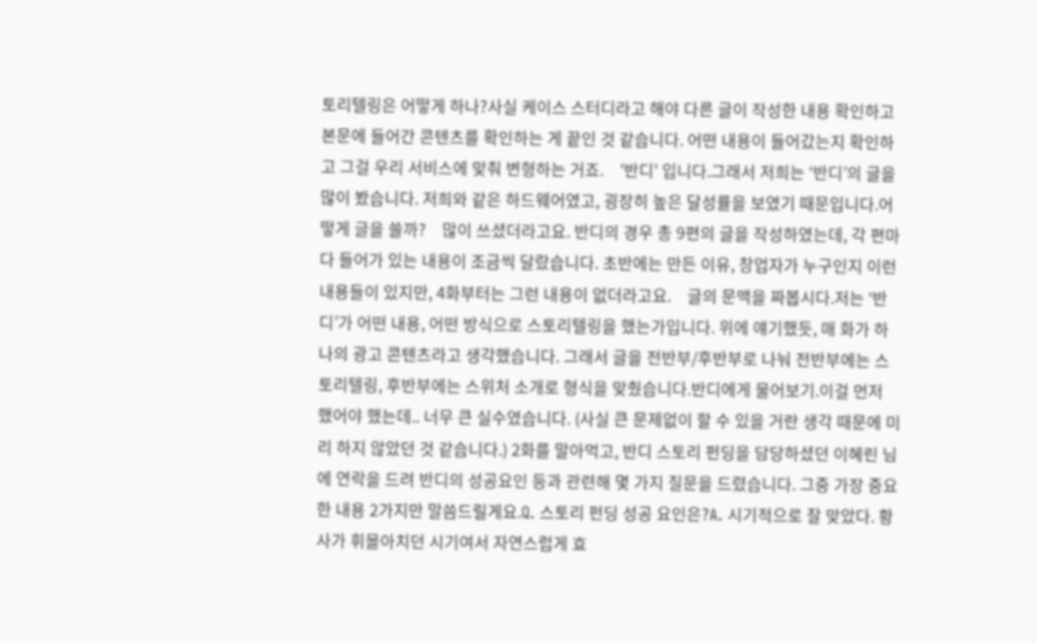토리텔링은 어떻게 하나?사실 케이스 스터디라고 해야 다른 글이 작성한 내용 확인하고 본문에 들어간 콘텐츠를 확인하는 게 끝인 것 같습니다. 어떤 내용이 들어갔는지 확인하고 그걸 우리 서비스에 맞춰 변형하는 거죠.    '반디' 입니다.그래서 저희는 ‘반디’의 글을 많이 봤습니다. 저희와 같은 하드웨어였고, 굉장히 높은 달성률을 보였기 때문입니다.어떻게 글을 쓸까?    많이 쓰셨더라고요. 반디의 경우 총 9편의 글을 작성하였는데, 각 편마다 들어가 있는 내용이 조금씩 달랐습니다. 초반에는 만든 이유, 창업자가 누구인지 이런 내용들이 있지만, 4화부터는 그런 내용이 없더라고요.    글의 문맥을 짜봅시다.저는 ‘반디’가 어떤 내용, 어떤 방식으로 스토리텔링을 했는가입니다. 위에 얘기했듯, 매 화가 하나의 광고 콘텐츠라고 생각했습니다. 그래서 글을 전반부/후반부로 나눠 전반부에는 스토리텔링, 후반부에는 스위처 소개로 형식을 맞췄습니다.반디에게 물어보기.이걸 먼저 했어야 했는데.. 너무 큰 실수였습니다. (사실 큰 문제없이 할 수 있을 거란 생각 때문에 미리 하지 않았던 것 같습니다.) 2화를 말아먹고, 반디 스토리 펀딩을 담당하셨던 이혜린 님에 연락을 드려 반디의 성공요인 등과 관련해 몇 가지 질문을 드렸습니다. 그중 가장 중요한 내용 2가지만 말씀드릴게요.Q. 스토리 펀딩 성공 요인은?A. 시기적으로 잘 맞았다. 황사가 휘몰아치던 시기여서 자연스럽게 효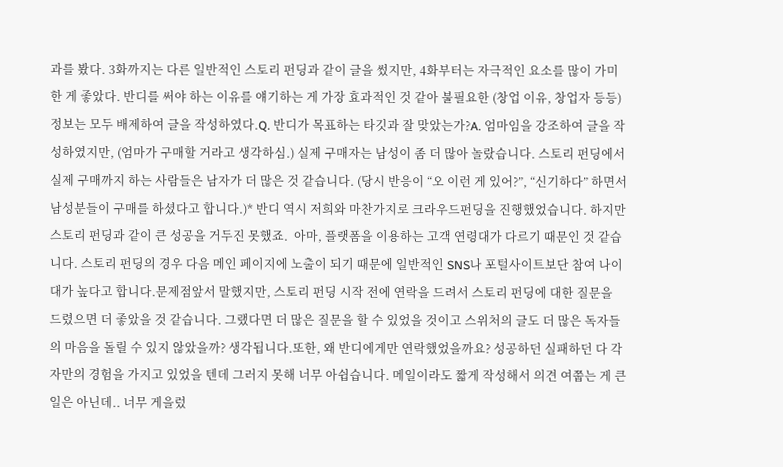과를 봤다. 3화까지는 다른 일반적인 스토리 펀딩과 같이 글을 썼지만, 4화부터는 자극적인 요소를 많이 가미한 게 좋았다. 반디를 써야 하는 이유를 얘기하는 게 가장 효과적인 것 같아 불필요한 (창업 이유, 창업자 등등) 정보는 모두 배제하여 글을 작성하였다.Q. 반디가 목표하는 타깃과 잘 맞았는가?A. 엄마임을 강조하여 글을 작성하였지만, (엄마가 구매할 거라고 생각하심.) 실제 구매자는 남성이 좀 더 많아 놀랐습니다. 스토리 펀딩에서 실제 구매까지 하는 사람들은 남자가 더 많은 것 같습니다. (당시 반응이 “오 이런 게 있어?”, “신기하다” 하면서 남성분들이 구매를 하셨다고 합니다.)* 반디 역시 저희와 마찬가지로 크라우드펀딩을 진행했었습니다. 하지만 스토리 펀딩과 같이 큰 성공을 거두진 못했죠.  아마, 플랫폼을 이용하는 고객 연령대가 다르기 때문인 것 같습니다. 스토리 펀딩의 경우 다음 메인 페이지에 노출이 되기 때문에 일반적인 SNS나 포털사이트보단 참여 나이대가 높다고 합니다.문제점앞서 말했지만, 스토리 펀딩 시작 전에 연락을 드려서 스토리 펀딩에 대한 질문을 드렸으면 더 좋았을 것 같습니다. 그랬다면 더 많은 질문을 할 수 있었을 것이고 스위처의 글도 더 많은 독자들의 마음을 돌릴 수 있지 않았을까? 생각됩니다.또한, 왜 반디에게만 연락했었을까요? 성공하던 실패하던 다 각자만의 경험을 가지고 있었을 텐데 그러지 못해 너무 아쉽습니다. 메일이라도 짧게 작성해서 의견 여쭙는 게 큰 일은 아닌데.. 너무 게을렀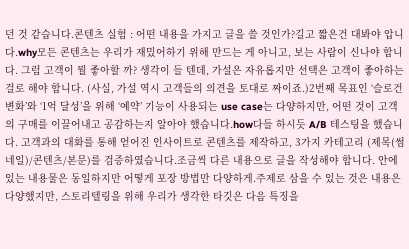던 것 같습니다.콘텐츠 실험 : 어떤 내용을 가지고 글을 쓸 것인가?길고 짧은건 대봐야 압니다.why모든 콘텐츠는 우리가 재밌어하기 위해 만드는 게 아니고, 보는 사람이 신나야 합니다. 그럼 고객이 뭘 좋아할 까? 생각이 들 텐데, 가설은 자유롭지만 선택은 고객이 좋아하는 걸로 해야 합니다. (사실, 가설 역시 고객들의 의견을 토대로 짜이죠.)2번째 목표인 ‘슬로건 변화’와 ‘1억 달성’을 위해 ‘예약’ 기능이 사용되는 use case는 다양하지만, 어떤 것이 고객의 구매를 이끌어내고 공감하는지 알아야 했습니다.how다들 하시듯 A/B 테스팅을 했습니다. 고객과의 대화를 통해 얻어진 인사이트로 콘텐츠를 제작하고, 3가지 카테고리 (제목(썸네일)/콘텐츠/본문)를 검증하였습니다.조금씩 다른 내용으로 글을 작성해야 합니다. 안에 있는 내용물은 동일하지만 어떻게 포장 방법만 다양하게.주제로 삼을 수 있는 것은 내용은 다양했지만, 스토리텔링을 위해 우리가 생각한 타깃은 다음 특징을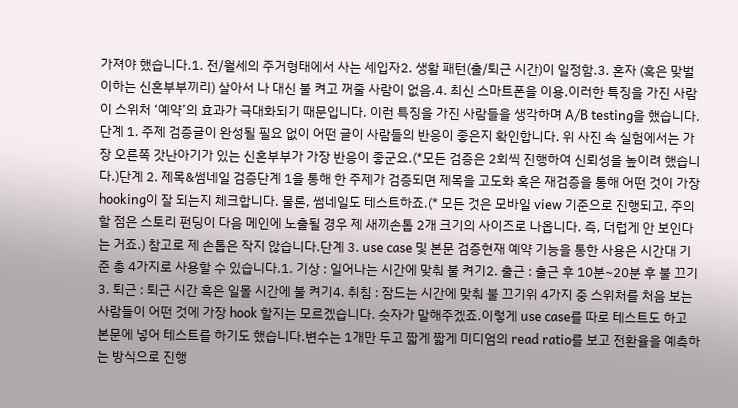가져야 했습니다.1. 전/월세의 주거형태에서 사는 세입자2. 생활 패턴(출/퇴근 시간)이 일정함.3. 혼자 (혹은 맞벌이하는 신혼부부끼리) 살아서 나 대신 불 켜고 꺼줄 사람이 없음.4. 최신 스마트폰을 이용.이러한 특징을 가진 사람이 스위처 ‘예약’의 효과가 극대화되기 때문입니다. 이런 특징을 가진 사람들을 생각하며 A/B testing을 했습니다.단계 1. 주제 검증글이 완성될 필요 없이 어떤 글이 사람들의 반응이 좋은지 확인합니다. 위 사진 속 실험에서는 가장 오른쪽 갓난아기가 있는 신혼부부가 가장 반응이 좋군요.(*모든 검증은 2회씩 진행하여 신뢰성을 높이려 했습니다.)단계 2. 제목&썸네일 검증단계 1을 통해 한 주제가 검증되면 제목을 고도화 혹은 재검증을 통해 어떤 것이 가장 hooking이 잘 되는지 체크합니다. 물론, 썸네일도 테스트하죠.(* 모든 것은 모바일 view 기준으로 진행되고, 주의할 점은 스토리 펀딩이 다음 메인에 노출될 경우 제 새끼손톱 2개 크기의 사이즈로 나옵니다. 즉, 더럽게 안 보인다는 거죠.) 참고로 제 손톱은 작지 않습니다.단계 3. use case 및 본문 검증현재 예약 기능을 통한 사용은 시간대 기준 총 4가지로 사용할 수 있습니다.1. 기상 : 일어나는 시간에 맞춰 불 켜기2. 출근 : 출근 후 10분~20분 후 불 끄기3. 퇴근 : 퇴근 시간 혹은 일몰 시간에 불 켜기4. 취침 : 잠드는 시간에 맞춰 불 끄기위 4가지 중 스위처를 처음 보는 사람들이 어떤 것에 가장 hook 할지는 모르겠습니다. 숫자가 말해주겠죠.이렇게 use case를 따로 테스트도 하고 본문에 넣어 테스트를 하기도 했습니다.변수는 1개만 두고 짧게 짧게 미디엄의 read ratio를 보고 전환율을 예측하는 방식으로 진행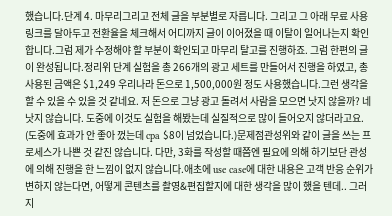했습니다.단계 4. 마무리그리고 전체 글을 부분별로 자릅니다. 그리고 그 아래 무료 사용 링크를 달아두고 전환율을 체크해서 어디까지 글이 이어졌을 때 이탈이 일어나는지 확인합니다.그럼 제가 수정해야 할 부분이 확인되고 마무리 탈고를 진행하죠. 그럼 한편의 글이 완성됩니다.정리위 단계 실험을 총 266개의 광고 세트를 만들어서 진행을 하였고, 총 사용된 금액은 $1,249 우리나라 돈으로 1,500,000원 정도 사용했습니다.그런 생각을 할 수 있을 수 있을 것 같네요. 저 돈으로 그냥 광고 돌려서 사람을 모으면 낫지 않을까? 네 낫지 않습니다. 도중에 이것도 실험을 해봤는데 실질적으로 많이 들어오지 않더라고요. (도중에 효과가 안 좋아 껐는데 cpa $8이 넘었습니다.)문제점관성위와 같이 글을 쓰는 프로세스가 나쁜 것 같진 않습니다. 다만, 3화를 작성할 때쯤엔 필요에 의해 하기보단 관성에 의해 진행을 한 느낌이 없지 않습니다.애초에 use case에 대한 내용은 고객 반응 순위가 변하지 않는다면, 어떻게 콘텐츠를 촬영&편집할지에 대한 생각을 많이 했을 텐데.. 그러지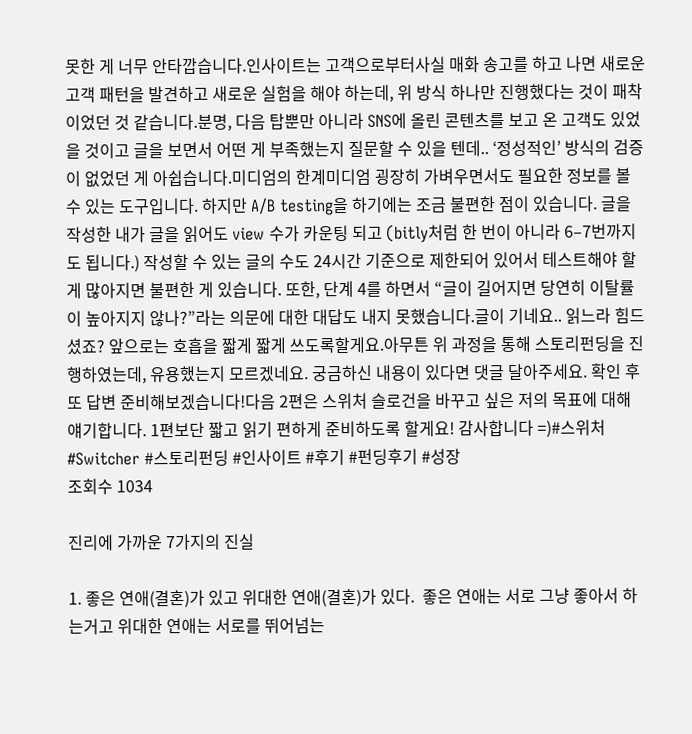못한 게 너무 안타깝습니다.인사이트는 고객으로부터사실 매화 송고를 하고 나면 새로운 고객 패턴을 발견하고 새로운 실험을 해야 하는데, 위 방식 하나만 진행했다는 것이 패착이었던 것 같습니다.분명, 다음 탑뿐만 아니라 SNS에 올린 콘텐츠를 보고 온 고객도 있었을 것이고 글을 보면서 어떤 게 부족했는지 질문할 수 있을 텐데.. ‘정성적인’ 방식의 검증이 없었던 게 아쉽습니다.미디엄의 한계미디엄 굉장히 가벼우면서도 필요한 정보를 볼 수 있는 도구입니다. 하지만 A/B testing을 하기에는 조금 불편한 점이 있습니다. 글을 작성한 내가 글을 읽어도 view 수가 카운팅 되고 (bitly처럼 한 번이 아니라 6–7번까지도 됩니다.) 작성할 수 있는 글의 수도 24시간 기준으로 제한되어 있어서 테스트해야 할 게 많아지면 불편한 게 있습니다. 또한, 단계 4를 하면서 “글이 길어지면 당연히 이탈률이 높아지지 않나?”라는 의문에 대한 대답도 내지 못했습니다.글이 기네요.. 읽느라 힘드셨죠? 앞으로는 호흡을 짧게 짧게 쓰도록할게요.아무튼 위 과정을 통해 스토리펀딩을 진행하였는데, 유용했는지 모르겠네요. 궁금하신 내용이 있다면 댓글 달아주세요. 확인 후 또 답변 준비해보겠습니다!다음 2편은 스위처 슬로건을 바꾸고 싶은 저의 목표에 대해 얘기합니다. 1편보단 짧고 읽기 편하게 준비하도록 할게요! 감사합니다 =)#스위처 #Switcher #스토리펀딩 #인사이트 #후기 #펀딩후기 #성장
조회수 1034

진리에 가까운 7가지의 진실

1. 좋은 연애(결혼)가 있고 위대한 연애(결혼)가 있다.  좋은 연애는 서로 그냥 좋아서 하는거고 위대한 연애는 서로를 뛰어넘는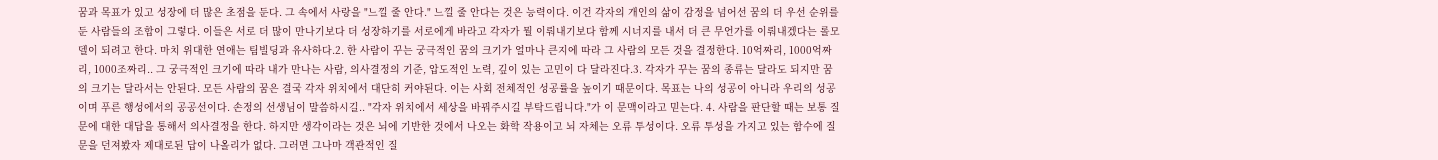꿈과 목표가 있고 성장에 더 많은 초점을 둔다. 그 속에서 사랑을 "느낄 줄 안다." 느낄 줄 안다는 것은 능력이다. 이건 각자의 개인의 삶이 감정을 넘어선 꿈의 더 우선 순위를 둔 사람들의 조합이 그렇다. 이들은 서로 더 많이 만나기보다 더 성장하기를 서로에게 바라고 각자가 뭘 이뤄내기보다 함께 시너지를 내서 더 큰 무언가를 이뤄내겠다는 롤모델이 되려고 한다. 마치 위대한 연애는 팀빌딩과 유사하다.2. 한 사람이 꾸는 궁극적인 꿈의 크기가 얼마나 큰지에 따라 그 사람의 모든 것을 결정한다. 10억짜리, 1000억짜리, 1000조짜리.. 그 궁극적인 크기에 따라 내가 만나는 사람, 의사결정의 기준, 압도적인 노력, 깊이 있는 고민이 다 달라진다.3. 각자가 꾸는 꿈의 종류는 달라도 되지만 꿈의 크기는 달라서는 안된다. 모든 사람의 꿈은 결국 각자 위치에서 대단히 커야된다. 이는 사회 전체적인 성공률을 높이기 때문이다. 목표는 나의 성공이 아니라 우리의 성공이며 푸른 행성에서의 공공선이다. 손정의 선생님이 말씀하시길.. "각자 위치에서 세상을 바꿔주시길 부탁드립니다."가 이 문맥이라고 믿는다. 4. 사람을 판단할 때는 보통 질문에 대한 대답을 통해서 의사결정을 한다. 하지만 생각이라는 것은 뇌에 기반한 것에서 나오는 화학 작용이고 뇌 자체는 오류 투성이다. 오류 투성을 가지고 있는 함수에 질문을 던져봤자 제대로된 답이 나올리가 없다. 그러면 그나마 객관적인 질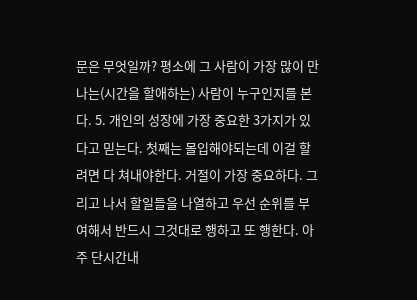문은 무엇일까? 평소에 그 사람이 가장 많이 만나는(시간을 할애하는) 사람이 누구인지를 본다. 5. 개인의 성장에 가장 중요한 3가지가 있다고 믿는다. 첫째는 몰입해야되는데 이걸 할려면 다 쳐내야한다. 거절이 가장 중요하다. 그리고 나서 할일들을 나열하고 우선 순위를 부여해서 반드시 그것대로 행하고 또 행한다. 아주 단시간내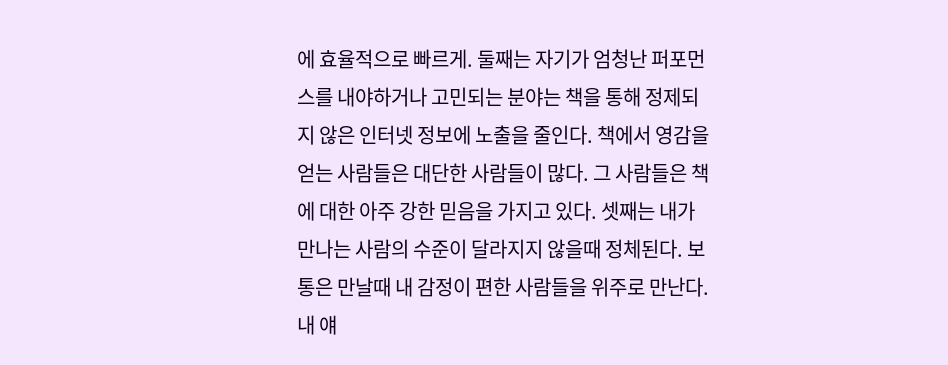에 효율적으로 빠르게. 둘째는 자기가 엄청난 퍼포먼스를 내야하거나 고민되는 분야는 책을 통해 정제되지 않은 인터넷 정보에 노출을 줄인다. 책에서 영감을 얻는 사람들은 대단한 사람들이 많다. 그 사람들은 책에 대한 아주 강한 믿음을 가지고 있다. 셋째는 내가 만나는 사람의 수준이 달라지지 않을때 정체된다. 보통은 만날때 내 감정이 편한 사람들을 위주로 만난다. 내 얘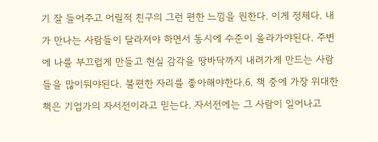기 잘 들어주고 어릴적 친구의 그런 편한 느낌을 원한다. 이게 정체다. 내가 만나는 사람들이 달라져야 하면서 동시에 수준이 올라가야된다. 주변에 나를 부끄럽게 만들고 현실 감각을 땅바닥까지 내려가게 만드는 사람들을 많이둬야된다. 불편한 자리를 좋아해야한다.6. 책 중에 가장 위대한 책은 기업가의 자서전이라고 믿는다. 자서전에는 그 사람이 일어나고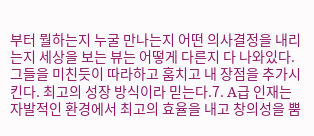부터 뭘하는지 누굴 만나는지 어떤 의사결정을 내리는지 세상을 보는 뷰는 어떻게 다른지 다 나와있다. 그들을 미친듯이 따라하고 훔치고 내 장점을 추가시킨다. 최고의 성장 방식이라 믿는다.7. A급 인재는 자발적인 환경에서 최고의 효율을 내고 창의성을 뿜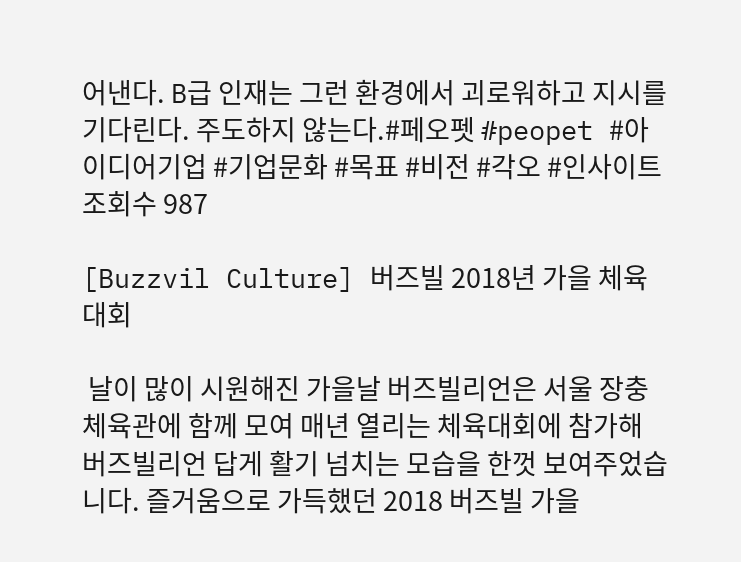어낸다. B급 인재는 그런 환경에서 괴로워하고 지시를 기다린다. 주도하지 않는다.#페오펫 #peopet #아이디어기업 #기업문화 #목표 #비전 #각오 #인사이트
조회수 987

[Buzzvil Culture] 버즈빌 2018년 가을 체육대회

 날이 많이 시원해진 가을날 버즈빌리언은 서울 장충체육관에 함께 모여 매년 열리는 체육대회에 참가해 버즈빌리언 답게 활기 넘치는 모습을 한껏 보여주었습니다. 즐거움으로 가득했던 2018 버즈빌 가을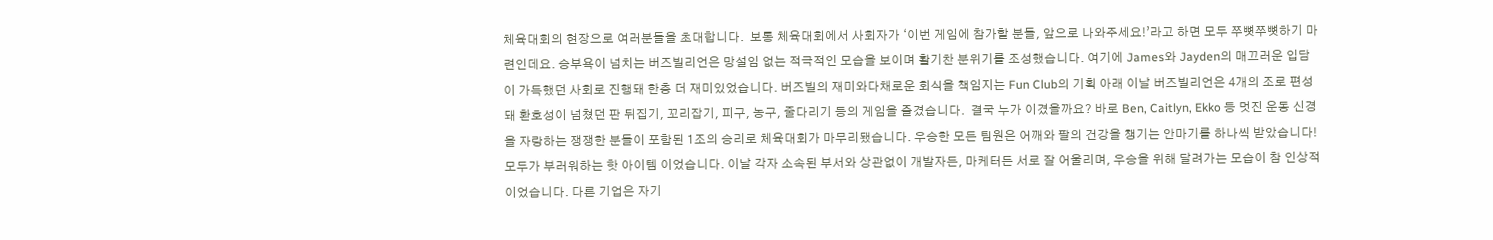체육대회의 현장으로 여러분들을 초대합니다.  보통 체육대회에서 사회자가 ‘이번 게임에 참가할 분들, 앞으로 나와주세요!’라고 하면 모두 쭈뼛쭈뼛하기 마련인데요. 승부욕이 넘치는 버즈빌리언은 망설임 없는 적극적인 모습을 보이며 활기찬 분위기를 조성했습니다. 여기에 James와 Jayden의 매끄러운 입담이 가득했던 사회로 진행돼 한층 더 재미있었습니다. 버즈빌의 재미와다채로운 회식을 책임지는 Fun Club의 기획 아래 이날 버즈빌리언은 4개의 조로 편성돼 환호성이 넘쳤던 판 뒤집기, 꼬리잡기, 피구, 농구, 줄다리기 등의 게임을 즐겼습니다.  결국 누가 이겼을까요? 바로 Ben, Caitlyn, Ekko 등 멋진 운동 신경을 자랑하는 쟁쟁한 분들이 포함된 1조의 승리로 체육대회가 마무리됐습니다. 우승한 모든 팀원은 어깨와 팔의 건강을 챙기는 안마기를 하나씩 받았습니다! 모두가 부러워하는 핫 아이템 이었습니다. 이날 각자 소속된 부서와 상관없이 개발자든, 마케터든 서로 잘 어울리며, 우승을 위해 달려가는 모습이 참 인상적이었습니다. 다른 기업은 자기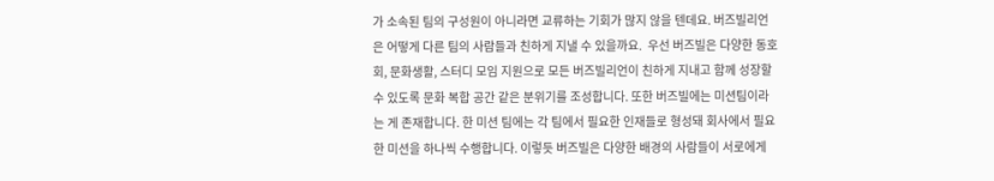가 소속된 팀의 구성원이 아니라면 교류하는 기회가 많지 않을 텐데요. 버즈빌리언은 어떻게 다른 팀의 사람들과 친하게 지낼 수 있을까요.  우선 버즈빌은 다양한 동호회, 문화생활, 스터디 모임 지원으로 모든 버즈빌리언이 친하게 지내고 함께 성장할 수 있도록 문화 복합 공간 같은 분위기를 조성합니다. 또한 버즈빌에는 미션팀이라는 게 존재합니다. 한 미션 팀에는 각 팀에서 필요한 인재들로 형성돼 회사에서 필요한 미션을 하나씩 수행합니다. 이렇듯 버즈빌은 다양한 배경의 사람들이 서로에게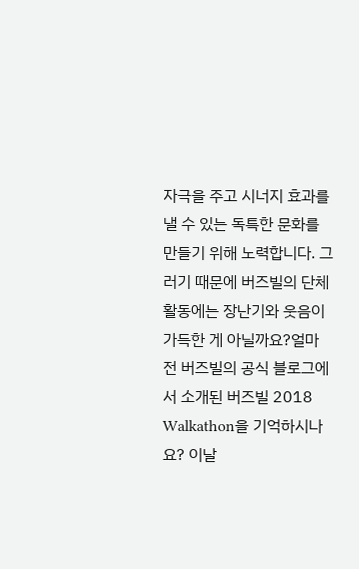자극을 주고 시너지 효과를 낼 수 있는 독특한 문화를 만들기 위해 노력합니다. 그러기 때문에 버즈빌의 단체 활동에는 장난기와 웃음이 가득한 게 아닐까요?얼마 전 버즈빌의 공식 블로그에서 소개된 버즈빌 2018 Walkathon을 기억하시나요? 이날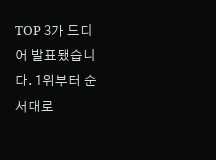TOP 3가 드디어 발표됐습니다. 1위부터 순서대로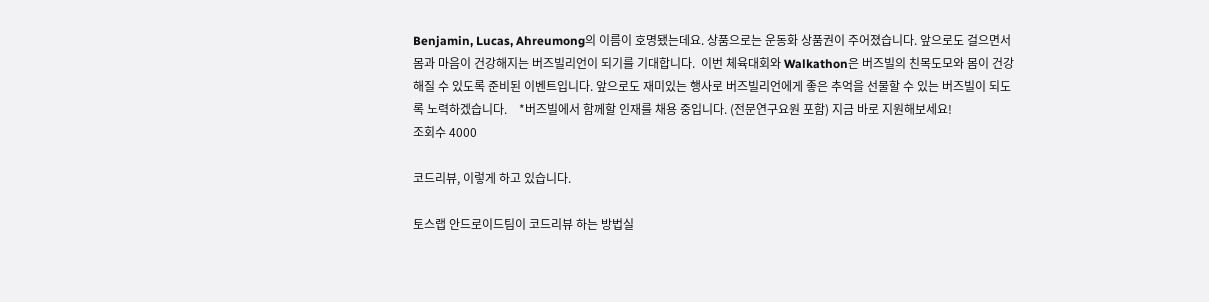Benjamin, Lucas, Ahreumong의 이름이 호명됐는데요. 상품으로는 운동화 상품권이 주어졌습니다. 앞으로도 걸으면서 몸과 마음이 건강해지는 버즈빌리언이 되기를 기대합니다.  이번 체육대회와 Walkathon은 버즈빌의 친목도모와 몸이 건강해질 수 있도록 준비된 이벤트입니다. 앞으로도 재미있는 행사로 버즈빌리언에게 좋은 추억을 선물할 수 있는 버즈빌이 되도록 노력하겠습니다.    *버즈빌에서 함께할 인재를 채용 중입니다. (전문연구요원 포함) 지금 바로 지원해보세요!
조회수 4000

코드리뷰, 이렇게 하고 있습니다.

토스랩 안드로이드팀이 코드리뷰 하는 방법실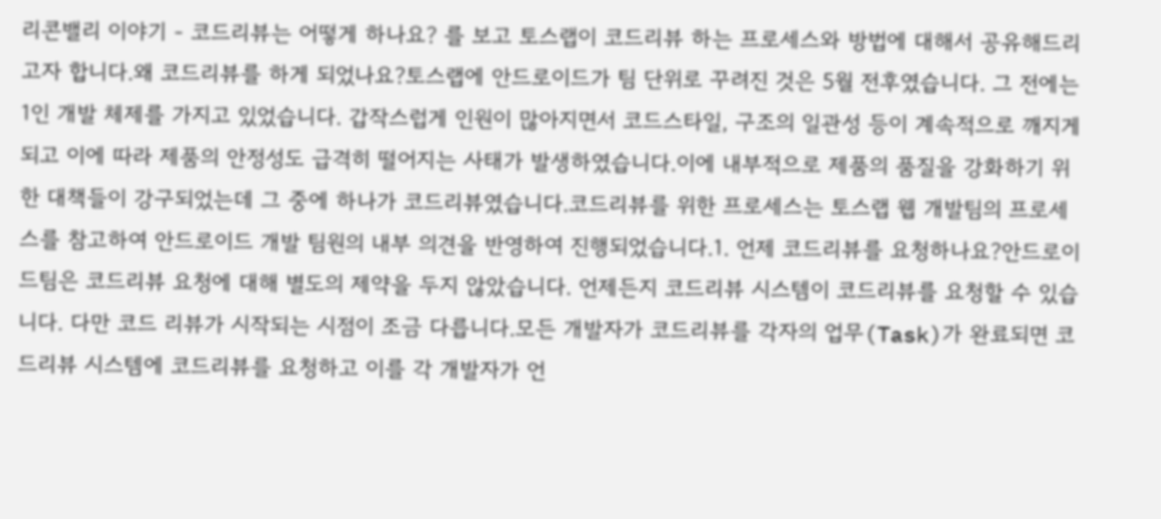리콘밸리 이야기 - 코드리뷰는 어떻게 하나요? 를 보고 토스랩이 코드리뷰 하는 프로세스와 방법에 대해서 공유해드리고자 합니다.왜 코드리뷰를 하게 되었나요?토스랩에 안드로이드가 팀 단위로 꾸려진 것은 5월 전후였습니다. 그 전에는 1인 개발 체제를 가지고 있었습니다. 갑작스럽게 인원이 많아지면서 코드스타일, 구조의 일관성 등이 계속적으로 깨지게 되고 이에 따라 제품의 안정성도 급격히 떨어지는 사태가 발생하였습니다.이에 내부적으로 제품의 품질을 강화하기 위한 대책들이 강구되었는데 그 중에 하나가 코드리뷰였습니다.코드리뷰를 위한 프로세스는 토스랩 웹 개발팀의 프로세스를 참고하여 안드로이드 개발 팀원의 내부 의견을 반영하여 진행되었습니다.1. 언제 코드리뷰를 요청하나요?안드로이드팀은 코드리뷰 요청에 대해 별도의 제약을 두지 않았습니다. 언제든지 코드리뷰 시스템이 코드리뷰를 요청할 수 있습니다. 다만 코드 리뷰가 시작되는 시점이 조금 다릅니다.모든 개발자가 코드리뷰를 각자의 업무(Task)가 완료되면 코드리뷰 시스템에 코드리뷰를 요청하고 이를 각 개발자가 언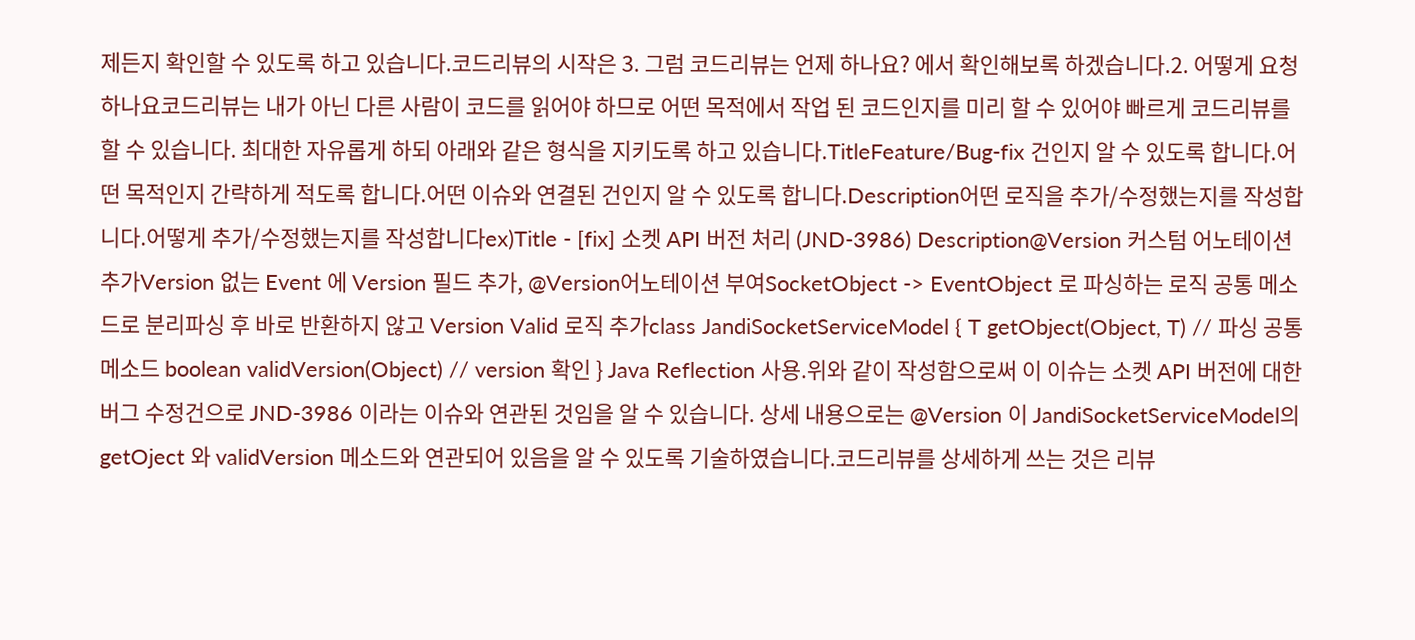제든지 확인할 수 있도록 하고 있습니다.코드리뷰의 시작은 3. 그럼 코드리뷰는 언제 하나요? 에서 확인해보록 하겠습니다.2. 어떻게 요청하나요코드리뷰는 내가 아닌 다른 사람이 코드를 읽어야 하므로 어떤 목적에서 작업 된 코드인지를 미리 할 수 있어야 빠르게 코드리뷰를 할 수 있습니다. 최대한 자유롭게 하되 아래와 같은 형식을 지키도록 하고 있습니다.TitleFeature/Bug-fix 건인지 알 수 있도록 합니다.어떤 목적인지 간략하게 적도록 합니다.어떤 이슈와 연결된 건인지 알 수 있도록 합니다.Description어떤 로직을 추가/수정했는지를 작성합니다.어떻게 추가/수정했는지를 작성합니다ex)Title - [fix] 소켓 API 버전 처리 (JND-3986) Description@Version 커스텀 어노테이션 추가Version 없는 Event 에 Version 필드 추가, @Version어노테이션 부여SocketObject -> EventObject 로 파싱하는 로직 공통 메소드로 분리파싱 후 바로 반환하지 않고 Version Valid 로직 추가class JandiSocketServiceModel { T getObject(Object, T) // 파싱 공통 메소드 boolean validVersion(Object) // version 확인 } Java Reflection 사용.위와 같이 작성함으로써 이 이슈는 소켓 API 버전에 대한 버그 수정건으로 JND-3986 이라는 이슈와 연관된 것임을 알 수 있습니다. 상세 내용으로는 @Version 이 JandiSocketServiceModel의 getOject 와 validVersion 메소드와 연관되어 있음을 알 수 있도록 기술하였습니다.코드리뷰를 상세하게 쓰는 것은 리뷰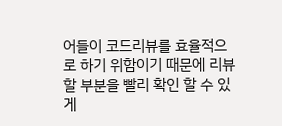어들이 코드리뷰를 효율적으로 하기 위함이기 때문에 리뷰할 부분을 빨리 확인 할 수 있게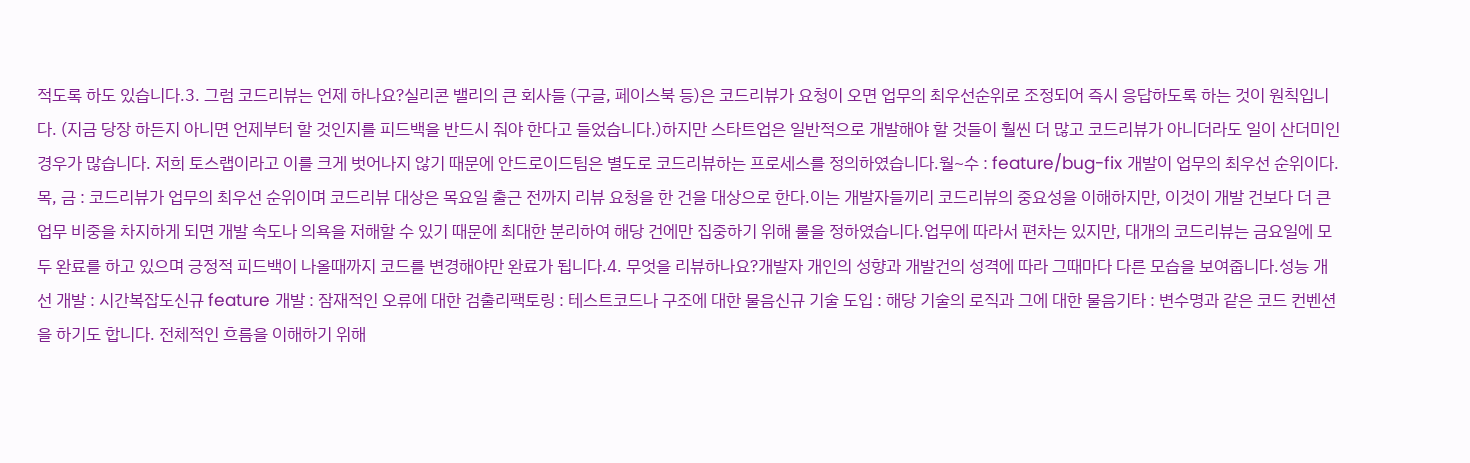적도록 하도 있습니다.3. 그럼 코드리뷰는 언제 하나요?실리콘 밸리의 큰 회사들 (구글, 페이스북 등)은 코드리뷰가 요청이 오면 업무의 최우선순위로 조정되어 즉시 응답하도록 하는 것이 원칙입니다. (지금 당장 하든지 아니면 언제부터 할 것인지를 피드백을 반드시 줘야 한다고 들었습니다.)하지만 스타트업은 일반적으로 개발해야 할 것들이 훨씬 더 많고 코드리뷰가 아니더라도 일이 산더미인 경우가 많습니다. 저희 토스랩이라고 이를 크게 벗어나지 않기 때문에 안드로이드팀은 별도로 코드리뷰하는 프로세스를 정의하였습니다.월~수 : feature/bug-fix 개발이 업무의 최우선 순위이다.목, 금 : 코드리뷰가 업무의 최우선 순위이며 코드리뷰 대상은 목요일 출근 전까지 리뷰 요청을 한 건을 대상으로 한다.이는 개발자들끼리 코드리뷰의 중요성을 이해하지만, 이것이 개발 건보다 더 큰 업무 비중을 차지하게 되면 개발 속도나 의욕을 저해할 수 있기 때문에 최대한 분리하여 해당 건에만 집중하기 위해 룰을 정하였습니다.업무에 따라서 편차는 있지만, 대개의 코드리뷰는 금요일에 모두 완료를 하고 있으며 긍정적 피드백이 나올때까지 코드를 변경해야만 완료가 됩니다.4. 무엇을 리뷰하나요?개발자 개인의 성향과 개발건의 성격에 따라 그때마다 다른 모습을 보여줍니다.성능 개선 개발 : 시간복잡도신규 feature 개발 : 잠재적인 오류에 대한 검출리팩토링 : 테스트코드나 구조에 대한 물음신규 기술 도입 : 해당 기술의 로직과 그에 대한 물음기타 : 변수명과 같은 코드 컨벤션을 하기도 합니다. 전체적인 흐름을 이해하기 위해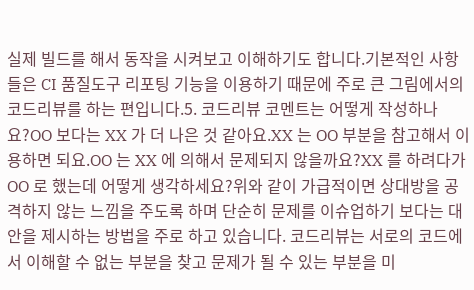실제 빌드를 해서 동작을 시켜보고 이해하기도 합니다.기본적인 사항들은 CI 품질도구 리포팅 기능을 이용하기 때문에 주로 큰 그림에서의 코드리뷰를 하는 편입니다.5. 코드리뷰 코멘트는 어떻게 작성하나요?OO 보다는 XX 가 더 나은 것 같아요.XX 는 OO 부분을 참고해서 이용하면 되요.OO 는 XX 에 의해서 문제되지 않을까요?XX 를 하려다가 OO 로 했는데 어떻게 생각하세요?위와 같이 가급적이면 상대방을 공격하지 않는 느낌을 주도록 하며 단순히 문제를 이슈업하기 보다는 대안을 제시하는 방법을 주로 하고 있습니다. 코드리뷰는 서로의 코드에서 이해할 수 없는 부분을 찾고 문제가 될 수 있는 부분을 미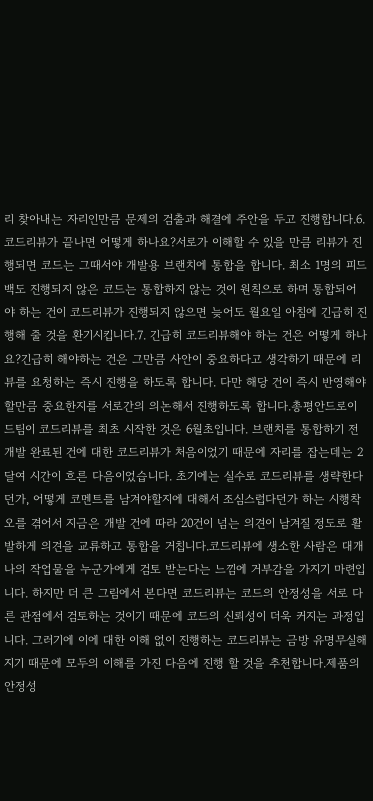리 찾아내는 자리인만큼 문제의 검출과 해결에 주안을 두고 진행합니다.6. 코드리뷰가 끝나면 어떻게 하나요?서로가 이해할 수 있을 만큼 리뷰가 진행되면 코드는 그때서야 개발용 브랜치에 통합을 합니다. 최소 1명의 피드백도 진행되지 않은 코드는 통합하지 않는 것이 원칙으로 하며 통합되어야 하는 건이 코드리뷰가 진행되지 않으면 늦어도 월요일 아침에 긴급히 진행해 줄 것을 환기시킵니다.7. 긴급히 코드리뷰해야 하는 건은 어떻게 하나요?긴급히 해야하는 건은 그만큼 사안이 중요하다고 생각하기 때문에 리뷰를 요청하는 즉시 진행을 하도록 합니다. 다만 해당 건이 즉시 반영해야 할만큼 중요한지를 서로간의 의논해서 진행하도록 합니다.총평안드로이드팀이 코드리뷰를 최초 시작한 것은 6월초입니다. 브랜치를 통합하기 전 개발 완료된 건에 대한 코드리뷰가 처음이었기 때문에 자리를 잡는데는 2달여 시간이 흐른 다음이었습니다. 초기에는 실수로 코드리뷰를 생략한다던가, 어떻게 코멘트를 남겨야할지에 대해서 조심스럽다던가 하는 시행착오를 겪어서 지금은 개발 건에 따라 20건이 넘는 의견이 남겨질 정도로 활발하게 의견을 교류하고 통합을 거칩니다.코드리뷰에 생소한 사람은 대개 나의 작업물을 누군가에게 검토 받는다는 느낌에 거부감을 가지기 마련입니다. 하지만 더 큰 그림에서 본다면 코드리뷰는 코드의 안정성을 서로 다른 관점에서 검토하는 것이기 때문에 코드의 신뢰성이 더욱 커지는 과정입니다. 그러기에 이에 대한 이해 없이 진행하는 코드리뷰는 금방 유명무실해지기 때문에 모두의 이해를 가진 다음에 진행 할 것을 추천합니다.제품의 안정성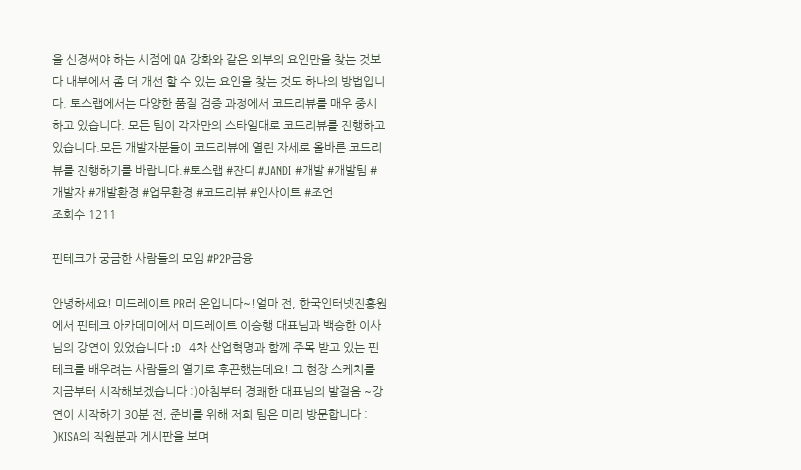을 신경써야 하는 시점에 QA 강화와 같은 외부의 요인만을 찾는 것보다 내부에서 좀 더 개선 할 수 있는 요인을 찾는 것도 하나의 방법입니다. 토스랩에서는 다양한 품질 검증 과정에서 코드리뷰를 매우 중시하고 있습니다. 모든 팀이 각자만의 스타일대로 코드리뷰를 진행하고 있습니다.모든 개발자분들이 코드리뷰에 열린 자세로 올바른 코드리뷰를 진행하기를 바랍니다.#토스랩 #잔디 #JANDI #개발 #개발팀 #개발자 #개발환경 #업무환경 #코드리뷰 #인사이트 #조언
조회수 1211

핀테크가 궁금한 사람들의 모임 #P2P금융

안녕하세요! 미드레이트 PR러 온입니다~!얼마 전, 한국인터넷진흥원에서 핀테크 아카데미에서 미드레이트 이승행 대표님과 백승한 이사님의 강연이 있었습니다 :D  4차 산업혁명과 함께 주목 받고 있는 핀테크를 배우려는 사람들의 열기로 후끈했는데요! 그 현장 스케치를 지금부터 시작해보겠습니다 :)아침부터 경쾌한 대표님의 발걸음 ~강연이 시작하기 30분 전, 준비를 위해 저희 팀은 미리 방문합니다 : )KISA의 직원분과 게시판을 보며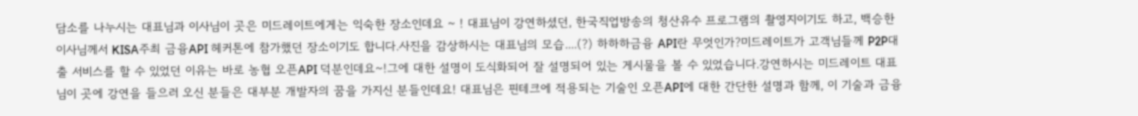담소를 나누시는 대표님과 이사님이 곳은 미드레이트에게는 익숙한 장소인데요 ~ ! 대표님이 강연하셨던, 한국직업방송의 청산유수 프로그램의 촬영지이기도 하고, 백승한 이사님께서 KISA주최 금융API 헤커톤에 참가했던 장소이기도 합니다.사진을 감상하시는 대표님의 모습....(?) 하하하금융 API란 무엇인가?미드레이트가 고객님들께 P2P대출 서비스를 할 수 있었던 이유는 바로 농협 오픈API 덕분인데요~!그에 대한 설명이 도식화되어 잘 설명되어 있는 게시물을 볼 수 있었습니다.강연하시는 미드레이트 대표님이 곳에 강연을 들으러 오신 분들은 대부분 개발자의 꿈을 가지신 분들인데요! 대표님은 핀테크에 적용되는 기술인 오픈API에 대한 간단한 설명과 함께, 이 기술과 금융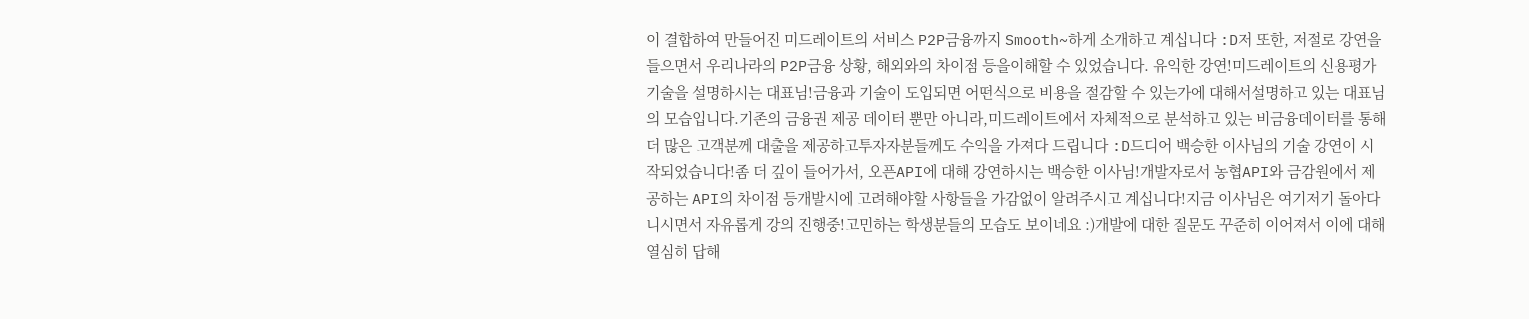이 결합하여 만들어진 미드레이트의 서비스 P2P금융까지 Smooth~하게 소개하고 계십니다 :D저 또한, 저절로 강연을 들으면서 우리나라의 P2P금융 상황, 해외와의 차이점 등을이해할 수 있었습니다. 유익한 강연!미드레이트의 신용평가 기술을 설명하시는 대표님!금융과 기술이 도입되면 어떤식으로 비용을 절감할 수 있는가에 대해서설명하고 있는 대표님의 모습입니다.기존의 금융권 제공 데이터 뿐만 아니라,미드레이트에서 자체적으로 분석하고 있는 비금융데이터를 통해 더 많은 고객분께 대출을 제공하고투자자분들께도 수익을 가져다 드립니다 :D드디어 백승한 이사님의 기술 강연이 시작되었습니다!좀 더 깊이 들어가서, 오픈API에 대해 강연하시는 백승한 이사님!개발자로서 농협API와 금감원에서 제공하는 API의 차이점 등개발시에 고려해야할 사항들을 가감없이 알려주시고 계십니다!지금 이사님은 여기저기 돌아다니시면서 자유롭게 강의 진행중!고민하는 학생분들의 모습도 보이네요 :)개발에 대한 질문도 꾸준히 이어져서 이에 대해 열심히 답해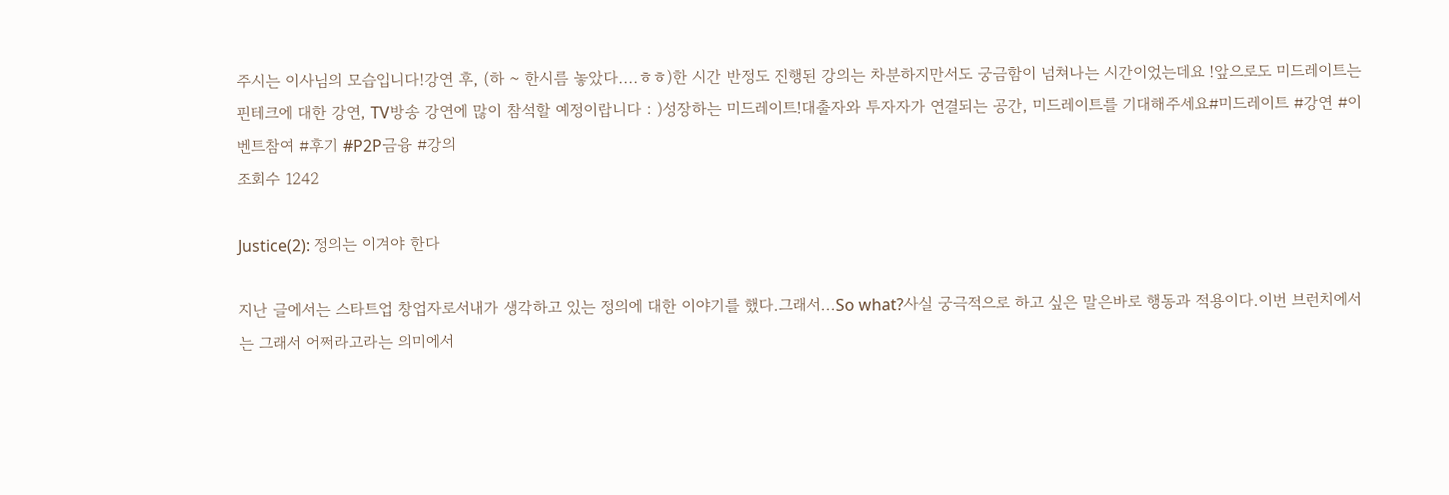주시는 이사님의 모습입니다!강연 후, (하 ~ 한시름 놓았다....ㅎㅎ)한 시간 반정도 진행된 강의는 차분하지만서도 궁금함이 넘쳐나는 시간이었는데요 !앞으로도 미드레이트는 핀테크에 대한 강연, TV방송 강연에 많이 참석할 예정이랍니다 : )성장하는 미드레이트!대출자와 투자자가 연결되는 공간, 미드레이트를 기대해주세요#미드레이트 #강연 #이벤트참여 #후기 #P2P금융 #강의
조회수 1242

Justice(2): 정의는 이겨야 한다

지난 글에서는 스타트업 창업자로서내가 생각하고 있는 정의에 대한 이야기를 했다.그래서...So what?사실 궁극적으로 하고 싶은 말은바로 행동과 적용이다.이번 브런치에서는 그래서 어쩌라고라는 의미에서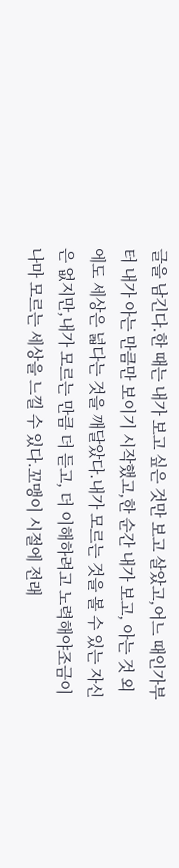글을 남긴다.한 때는 내가 보고 싶은 것만 보고 살았고,어느 때인가부터 내가 아는 만큼만 보이기 시작했고,한 순간 내가 보고, 아는 것 외에도 세상은 넓다는 것을 깨달았다.내가 모르는 것을 볼 수 있는 자신은 없지만,내가 모르는 만큼 더 듣고, 더 이해하려고 노력해야조금이나마 모르는 세상을 느낄 수 있다.꼬맹이 시절에 전래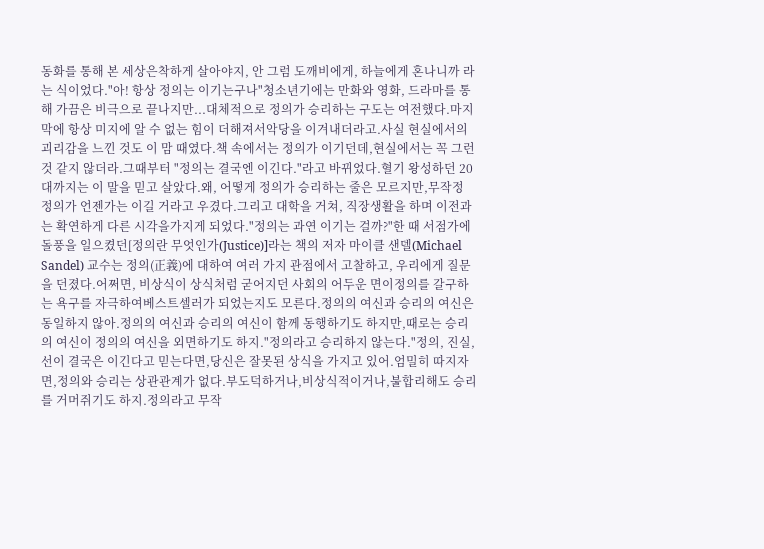동화를 통해 본 세상은착하게 살아야지, 안 그럼 도깨비에게, 하늘에게 혼나니까 라는 식이었다."아! 항상 정의는 이기는구나"청소년기에는 만화와 영화, 드라마를 통해 가끔은 비극으로 끝나지만...대체적으로 정의가 승리하는 구도는 여전했다.마지막에 항상 미지에 알 수 없는 힘이 더해져서악당을 이겨내더라고.사실 현실에서의 괴리감을 느낀 것도 이 맘 때였다.책 속에서는 정의가 이기던데,현실에서는 꼭 그런 것 같지 않더라.그때부터 "정의는 결국엔 이긴다."라고 바뀌었다.혈기 왕성하던 20대까지는 이 말을 믿고 살았다.왜, 어떻게 정의가 승리하는 줄은 모르지만,무작정 정의가 언젠가는 이길 거라고 우겼다.그리고 대학을 거쳐, 직장생활을 하며 이전과는 확연하게 다른 시각을가지게 되었다."정의는 과연 이기는 걸까?"한 때 서점가에 돌풍을 일으켰던[정의란 무엇인가(Justice)]라는 책의 저자 마이클 샌델(Michael Sandel) 교수는 정의(正義)에 대하여 여러 가지 관점에서 고찰하고, 우리에게 질문을 던졌다.어쩌면, 비상식이 상식처럼 굳어지던 사회의 어두운 면이정의를 갈구하는 욕구를 자극하여베스트셀러가 되었는지도 모른다.정의의 여신과 승리의 여신은 동일하지 않아.정의의 여신과 승리의 여신이 함께 동행하기도 하지만,때로는 승리의 여신이 정의의 여신을 외면하기도 하지."정의라고 승리하지 않는다."정의, 진실, 선이 결국은 이긴다고 믿는다면,당신은 잘못된 상식을 가지고 있어.엄밀히 따지자면,정의와 승리는 상관관계가 없다.부도덕하거나,비상식적이거나,불합리해도 승리를 거머쥐기도 하지.정의라고 무작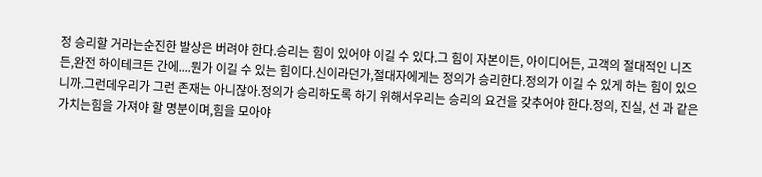정 승리할 거라는순진한 발상은 버려야 한다.승리는 힘이 있어야 이길 수 있다.그 힘이 자본이든, 아이디어든, 고객의 절대적인 니즈든,완전 하이테크든 간에....뭔가 이길 수 있는 힘이다.신이라던가,절대자에게는 정의가 승리한다.정의가 이길 수 있게 하는 힘이 있으니까.그런데우리가 그런 존재는 아니잖아.정의가 승리하도록 하기 위해서우리는 승리의 요건을 갖추어야 한다.정의, 진실, 선 과 같은 가치는힘을 가져야 할 명분이며,힘을 모아야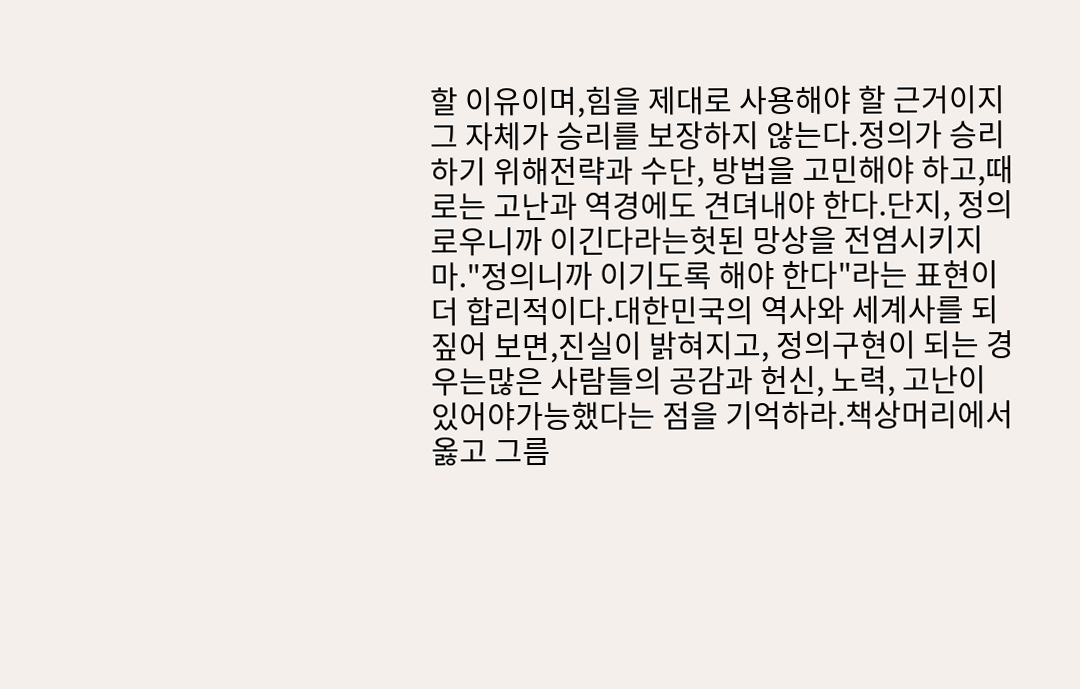할 이유이며,힘을 제대로 사용해야 할 근거이지그 자체가 승리를 보장하지 않는다.정의가 승리하기 위해전략과 수단, 방법을 고민해야 하고,때로는 고난과 역경에도 견뎌내야 한다.단지, 정의로우니까 이긴다라는헛된 망상을 전염시키지 마."정의니까 이기도록 해야 한다"라는 표현이 더 합리적이다.대한민국의 역사와 세계사를 되짚어 보면,진실이 밝혀지고, 정의구현이 되는 경우는많은 사람들의 공감과 헌신, 노력, 고난이 있어야가능했다는 점을 기억하라.책상머리에서 옳고 그름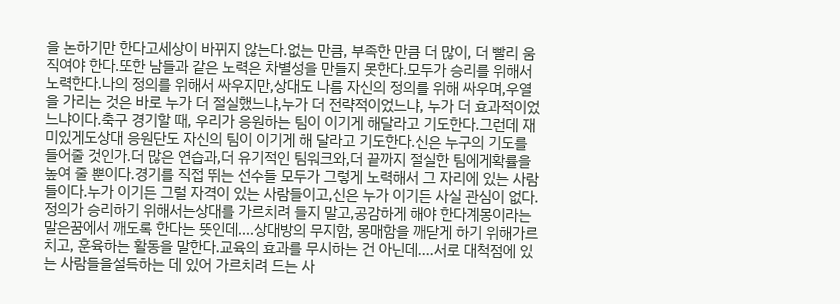을 논하기만 한다고세상이 바뀌지 않는다.없는 만큼, 부족한 만큼 더 많이, 더 빨리 움직여야 한다.또한 남들과 같은 노력은 차별성을 만들지 못한다.모두가 승리를 위해서 노력한다.나의 정의를 위해서 싸우지만,상대도 나름 자신의 정의를 위해 싸우며,우열을 가리는 것은 바로 누가 더 절실했느냐,누가 더 전략적이었느냐, 누가 더 효과적이었느냐이다.축구 경기할 때, 우리가 응원하는 팀이 이기게 해달라고 기도한다.그런데 재미있게도상대 응원단도 자신의 팀이 이기게 해 달라고 기도한다.신은 누구의 기도를 들어줄 것인가.더 많은 연습과,더 유기적인 팀워크와,더 끝까지 절실한 팀에게확률을 높여 줄 뿐이다.경기를 직접 뛰는 선수들 모두가 그렇게 노력해서 그 자리에 있는 사람들이다.누가 이기든 그럴 자격이 있는 사람들이고,신은 누가 이기든 사실 관심이 없다.정의가 승리하기 위해서는상대를 가르치려 들지 말고,공감하게 해야 한다계몽이라는 말은꿈에서 깨도록 한다는 뜻인데....상대방의 무지함, 몽매함을 깨닫게 하기 위해가르치고, 훈육하는 활동을 말한다.교육의 효과를 무시하는 건 아닌데....서로 대척점에 있는 사람들을설득하는 데 있어 가르치려 드는 사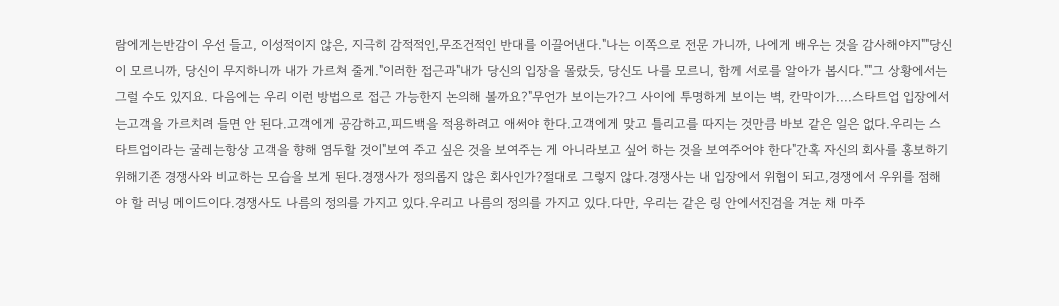람에게는반감이 우선 들고, 이성적이지 않은, 지극히 감적적인,무조건적인 반대를 이끌어낸다."나는 이쪽으로 전문 가니까, 나에게 배우는 것을 감사해야지""당신이 모르니까, 당신이 무지하니까 내가 가르쳐 줄게."이러한 접근과"내가 당신의 입장을 몰랐듯, 당신도 나를 모르니, 함께 서로를 알아가 봅시다.""그 상황에서는 그럴 수도 있지요. 다음에는 우리 이런 방법으로 접근 가능한지 논의해 볼까요?"무언가 보이는가?그 사이에 투명하게 보이는 벽, 칸막이가....스타트업 입장에서는고객을 가르치려 들면 안 된다.고객에게 공감하고,피드백을 적용하려고 애써야 한다.고객에게 맞고 틀리고를 따지는 것만큼 바보 같은 일은 없다.우리는 스타트업이라는 굴레는항상 고객을 향해 염두할 것이"보여 주고 싶은 것을 보여주는 게 아니라보고 싶어 하는 것을 보여주어야 한다"간혹 자신의 회사를 홍보하기 위해기존 경쟁사와 비교하는 모습을 보게 된다.경쟁사가 정의롭지 않은 회사인가?절대로 그렇지 않다.경쟁사는 내 입장에서 위협이 되고,경쟁에서 우위를 점해야 할 러닝 메이드이다.경쟁사도 나름의 정의를 가지고 있다.우리고 나름의 정의를 가지고 있다.다만, 우리는 같은 링 안에서진검을 겨눈 채 마주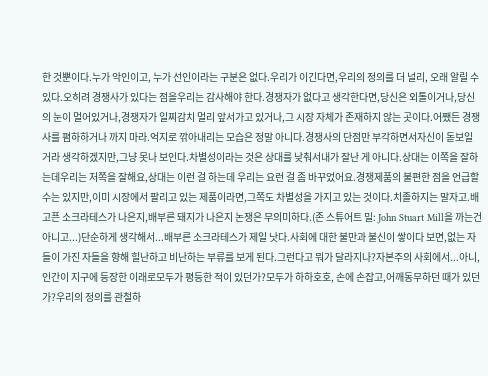한 것뿐이다.누가 악인이고, 누가 선인이라는 구분은 없다.우리가 이긴다면,우리의 정의를 더 널리, 오래 알릴 수 있다.오히려 경쟁사가 있다는 점을우리는 감사해야 한다.경쟁자가 없다고 생각한다면,당신은 외톨이거나,당신의 눈이 멀어있거나,경쟁자가 일찌감치 멀리 앞서가고 있거나,그 시장 자체가 존재하지 않는 곳이다.어쨌든 경쟁사를 폄하하거나 까지 마라.억지로 깎아내리는 모습은 정말 아니다.경쟁사의 단점만 부각하면서자신이 돋보일 거라 생각하겠지만,그냥 못나 보인다.차별성이라는 것은 상대를 낮춰서내가 잘난 게 아니다.상대는 이쪽을 잘하는데우리는 저쪽을 잘해요,상대는 이런 걸 하는데 우리는 요런 걸 좀 바꾸었어요.경쟁제품의 불편한 점을 언급할 수는 있지만,이미 시장에서 팔리고 있는 제품이라면,그쪽도 차별성을 가지고 있는 것이다.치졸하지는 말자고.배고픈 소크라테스가 나은지,배부른 돼지가 나은지 논쟁은 무의미하다.(존 스튜어트 밀: John Stuart Mill을 까는건 아니고...)단순하게 생각해서...배부른 소크라테스가 제일 낫다.사회에 대한 불만과 불신이 쌓이다 보면,없는 자들이 가진 자들을 향해 힐난하고 비난하는 부류를 보게 된다.그런다고 뭐가 달라지나?자본주의 사회에서...아니,인간이 지구에 등장한 이래로모두가 평등한 적이 있던가?모두가 하하호호, 손에 손잡고,어깨동무하던 때가 있던가?우리의 정의를 관철하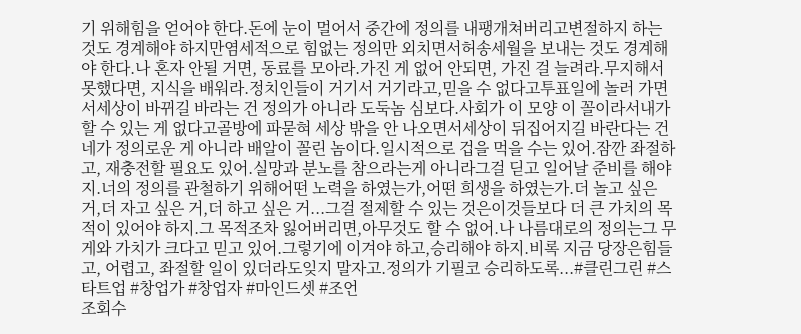기 위해힘을 얻어야 한다.돈에 눈이 멀어서 중간에 정의를 내팽개쳐버리고변절하지 하는 것도 경계해야 하지만염세적으로 힘없는 정의만 외치면서허송세월을 보내는 것도 경계해야 한다.나 혼자 안될 거면, 동료를 모아라.가진 게 없어 안되면, 가진 걸 늘려라.무지해서 못했다면, 지식을 배워라.정치인들이 거기서 거기라고,믿을 수 없다고투표일에 놀러 가면서세상이 바뀌길 바라는 건 정의가 아니라 도둑놈 심보다.사회가 이 모양 이 꼴이라서내가 할 수 있는 게 없다고골방에 파묻혀 세상 밖을 안 나오면서세상이 뒤집어지길 바란다는 건 네가 정의로운 게 아니라 배알이 꼴린 놈이다.일시적으로 겁을 먹을 수는 있어.잠깐 좌절하고, 재충전할 필요도 있어.실망과 분노를 참으라는게 아니라그걸 딛고 일어날 준비를 해야지.너의 정의를 관철하기 위해어떤 노력을 하였는가,어떤 희생을 하였는가.더 놀고 싶은 거,더 자고 싶은 거,더 하고 싶은 거...그걸 절제할 수 있는 것은이것들보다 더 큰 가치의 목적이 있어야 하지.그 목적조차 잃어버리면,아무것도 할 수 없어.나 나름대로의 정의는그 무게와 가치가 크다고 믿고 있어.그렇기에 이겨야 하고,승리해야 하지.비록 지금 당장은힘들고, 어렵고, 좌절할 일이 있더라도잊지 말자고.정의가 기필코 승리하도록...#클린그린 #스타트업 #창업가 #창업자 #마인드셋 #조언
조회수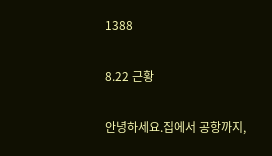1388

8.22 근황

안녕하세요.집에서 공항까지,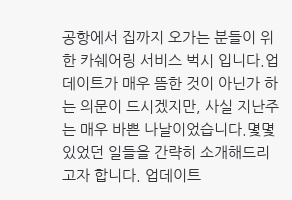공항에서 집까지 오가는 분들이 위한 카쉐어링 서비스 벅시 입니다.업데이트가 매우 뜸한 것이 아닌가 하는 의문이 드시겠지만, 사실 지난주는 매우 바쁜 나날이었습니다.몇몇 있었던 일들을 간략히 소개해드리고자 합니다. 업데이트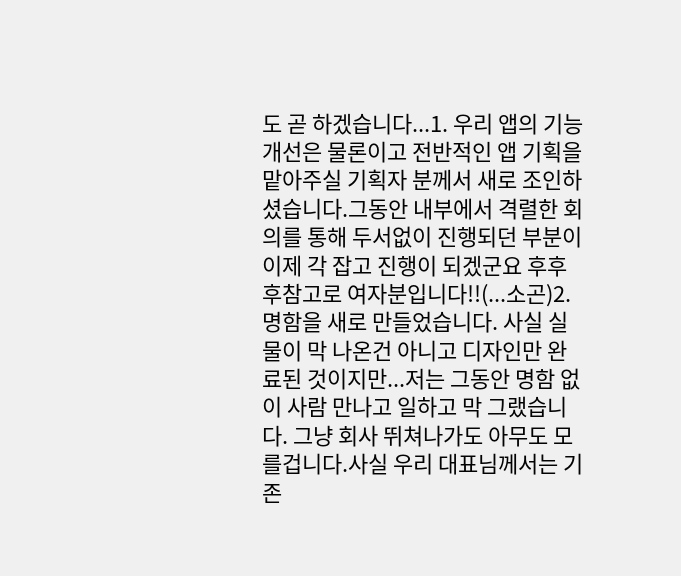도 곧 하겠습니다...1. 우리 앱의 기능 개선은 물론이고 전반적인 앱 기획을 맡아주실 기획자 분께서 새로 조인하셨습니다.그동안 내부에서 격렬한 회의를 통해 두서없이 진행되던 부분이 이제 각 잡고 진행이 되겠군요 후후후참고로 여자분입니다!!(...소곤)2. 명함을 새로 만들었습니다. 사실 실물이 막 나온건 아니고 디자인만 완료된 것이지만...저는 그동안 명함 없이 사람 만나고 일하고 막 그랬습니다. 그냥 회사 뛰쳐나가도 아무도 모를겁니다.사실 우리 대표님께서는 기존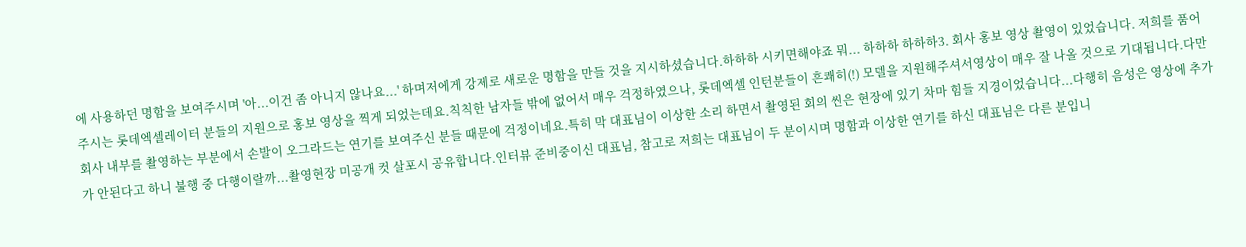에 사용하던 명함을 보여주시며 '아...이건 좀 아니지 않나요...' 하며저에게 강제로 새로운 명함을 만들 것을 지시하셨습니다.하하하 시키면해야죠 뭐... 하하하 하하하3. 회사 홍보 영상 촬영이 있었습니다. 저희를 품어주시는 롯데엑셀레이터 분들의 지원으로 홍보 영상을 찍게 되었는데요.칙칙한 남자들 밖에 없어서 매우 걱정하였으나, 롯데엑셀 인턴분들이 흔쾌히(!) 모델을 지원해주셔서영상이 매우 잘 나올 것으로 기대됩니다.다만 회사 내부를 촬영하는 부분에서 손발이 오그라드는 연기를 보여주신 분들 때문에 걱정이네요.특히 막 대표님이 이상한 소리 하면서 촬영된 회의 씬은 현장에 있기 차마 힘들 지경이었습니다...다행히 음성은 영상에 추가가 안된다고 하니 불행 중 다행이랄까...촬영현장 미공개 컷 살포시 공유합니다.인터뷰 준비중이신 대표님, 참고로 저희는 대표님이 두 분이시며 명함과 이상한 연기를 하신 대표님은 다른 분입니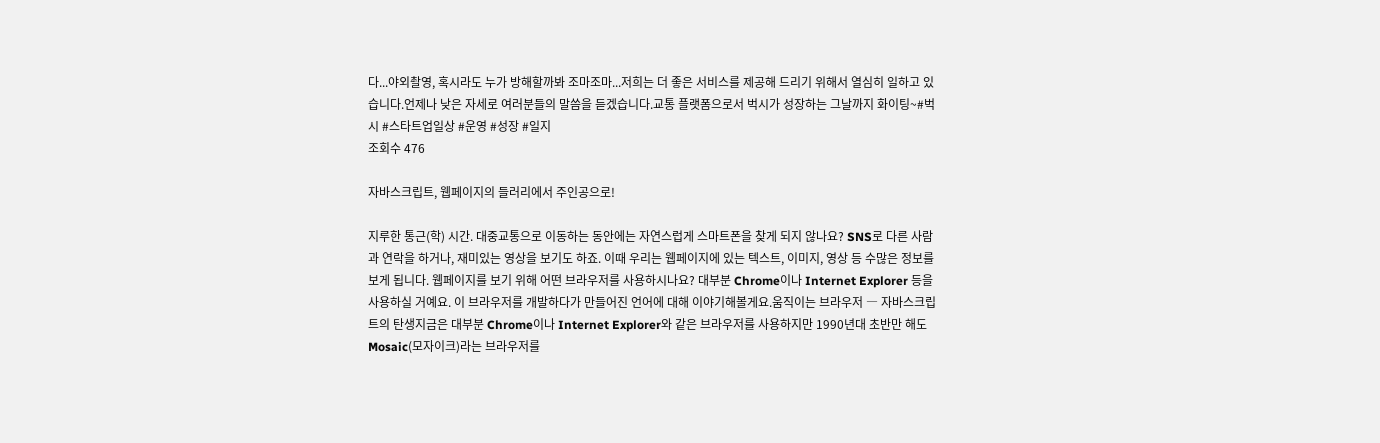다...야외촬영, 혹시라도 누가 방해할까봐 조마조마...저희는 더 좋은 서비스를 제공해 드리기 위해서 열심히 일하고 있습니다.언제나 낮은 자세로 여러분들의 말씀을 듣겠습니다.교통 플랫폼으로서 벅시가 성장하는 그날까지 화이팅~#벅시 #스타트업일상 #운영 #성장 #일지
조회수 476

자바스크립트, 웹페이지의 들러리에서 주인공으로!

지루한 통근(학) 시간. 대중교통으로 이동하는 동안에는 자연스럽게 스마트폰을 찾게 되지 않나요? SNS로 다른 사람과 연락을 하거나, 재미있는 영상을 보기도 하죠. 이때 우리는 웹페이지에 있는 텍스트, 이미지, 영상 등 수많은 정보를 보게 됩니다. 웹페이지를 보기 위해 어떤 브라우저를 사용하시나요? 대부분 Chrome이나 Internet Explorer 등을 사용하실 거예요. 이 브라우저를 개발하다가 만들어진 언어에 대해 이야기해볼게요.움직이는 브라우저 ― 자바스크립트의 탄생지금은 대부분 Chrome이나 Internet Explorer와 같은 브라우저를 사용하지만 1990년대 초반만 해도 Mosaic(모자이크)라는 브라우저를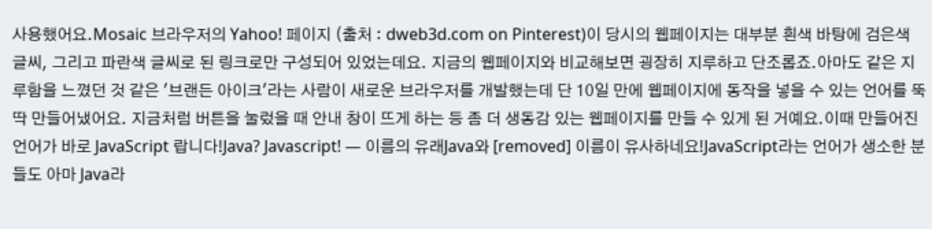사용했어요.Mosaic 브라우저의 Yahoo! 페이지 (출처 : dweb3d.com on Pinterest)이 당시의 웹페이지는 대부분 흰색 바탕에 검은색 글씨, 그리고 파란색 글씨로 된 링크로만 구성되어 있었는데요. 지금의 웹페이지와 비교해보면 굉장히 지루하고 단조롭죠.아마도 같은 지루함을 느꼈던 것 같은 '브랜든 아이크'라는 사람이 새로운 브라우저를 개발했는데 단 10일 만에 웹페이지에 동작을 넣을 수 있는 언어를 뚝딱 만들어냈어요. 지금처럼 버튼을 눌렀을 때 안내 창이 뜨게 하는 등 좀 더 생동감 있는 웹페이지를 만들 수 있게 된 거예요.이때 만들어진 언어가 바로 JavaScript 랍니다!Java? Javascript! ― 이름의 유래Java와 [removed] 이름이 유사하네요!JavaScript라는 언어가 생소한 분들도 아마 Java라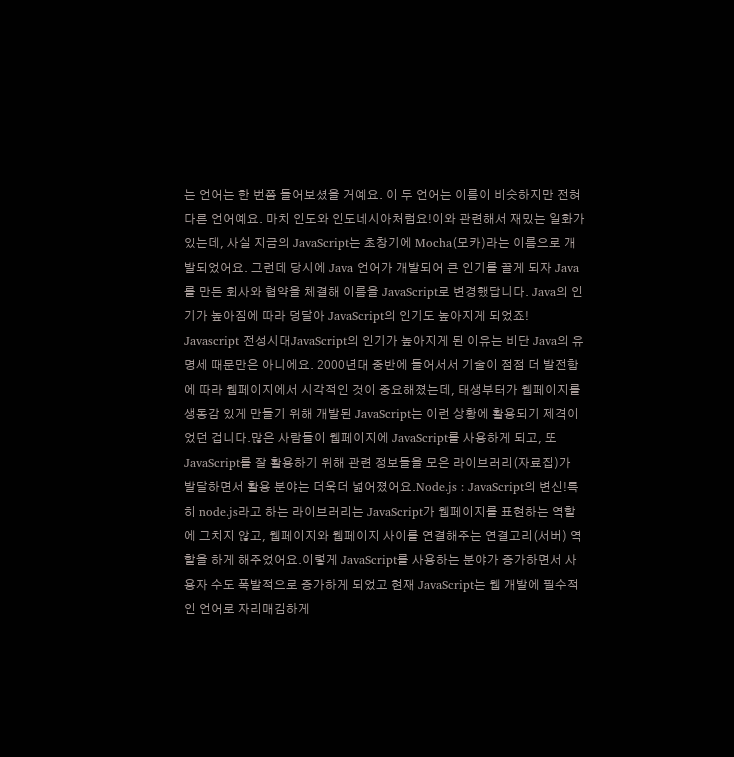는 언어는 한 번쯤 들어보셨을 거예요. 이 두 언어는 이름이 비슷하지만 전혀 다른 언어예요. 마치 인도와 인도네시아처럼요!이와 관련해서 재밌는 일화가 있는데, 사실 지금의 JavaScript는 초창기에 Mocha(모카)라는 이름으로 개발되었어요. 그런데 당시에 Java 언어가 개발되어 큰 인기를 끌게 되자 Java를 만든 회사와 협약을 체결해 이름을 JavaScript로 변경했답니다. Java의 인기가 높아짐에 따라 덩달아 JavaScript의 인기도 높아지게 되었죠! Javascript 전성시대JavaScript의 인기가 높아지게 된 이유는 비단 Java의 유명세 때문만은 아니에요. 2000년대 중반에 들어서서 기술이 점점 더 발전함에 따라 웹페이지에서 시각적인 것이 중요해졌는데, 태생부터가 웹페이지를 생동감 있게 만들기 위해 개발된 JavaScript는 이런 상황에 활용되기 제격이었던 겁니다.많은 사람들이 웹페이지에 JavaScript를 사용하게 되고, 또 JavaScript를 잘 활용하기 위해 관련 정보들을 모은 라이브러리(자료집)가 발달하면서 활용 분야는 더욱더 넓어졌어요.Node.js : JavaScript의 변신!특히 node.js라고 하는 라이브러리는 JavaScript가 웹페이지를 표현하는 역할에 그치지 않고, 웹페이지와 웹페이지 사이를 연결해주는 연결고리(서버) 역할을 하게 해주었어요.이렇게 JavaScript를 사용하는 분야가 증가하면서 사용자 수도 폭발적으로 증가하게 되었고 현재 JavaScript는 웹 개발에 필수적인 언어로 자리매김하게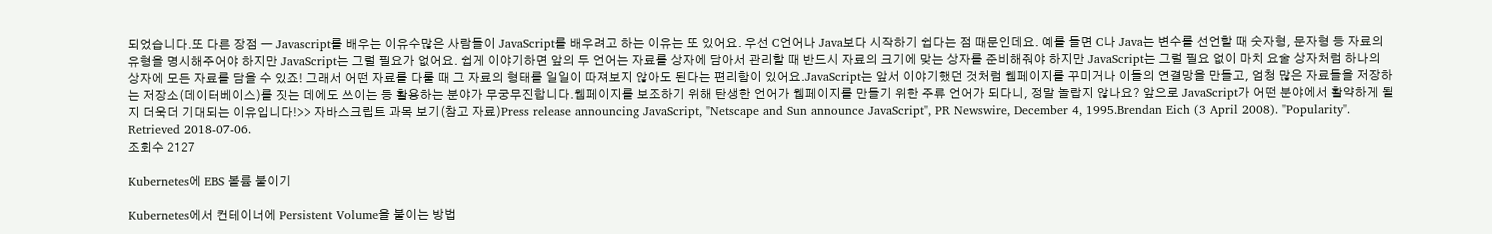되었습니다.또 다른 장점 ― Javascript를 배우는 이유수많은 사람들이 JavaScript를 배우려고 하는 이유는 또 있어요. 우선 C언어나 Java보다 시작하기 쉽다는 점 때문인데요. 예를 들면 C나 Java는 변수를 선언할 때 숫자형, 문자형 등 자료의 유형을 명시해주어야 하지만 JavaScript는 그럴 필요가 없어요. 쉽게 이야기하면 앞의 두 언어는 자료를 상자에 담아서 관리할 때 반드시 자료의 크기에 맞는 상자를 준비해줘야 하지만 JavaScript는 그럴 필요 없이 마치 요술 상자처럼 하나의 상자에 모든 자료를 담을 수 있죠! 그래서 어떤 자료를 다룰 때 그 자료의 형태를 일일이 따져보지 않아도 된다는 편리함이 있어요.JavaScript는 앞서 이야기했던 것처럼 웹페이지를 꾸미거나 이들의 연결망을 만들고, 엄청 많은 자료들을 저장하는 저장소(데이터베이스)를 짓는 데에도 쓰이는 등 활용하는 분야가 무궁무진합니다.웹페이지를 보조하기 위해 탄생한 언어가 웹페이지를 만들기 위한 주류 언어가 되다니, 정말 놀랍지 않나요? 앞으로 JavaScript가 어떤 분야에서 활약하게 될지 더욱더 기대되는 이유입니다!>> 자바스크립트 과목 보기(참고 자료)Press release announcing JavaScript, "Netscape and Sun announce JavaScript", PR Newswire, December 4, 1995.Brendan Eich (3 April 2008). "Popularity". Retrieved 2018-07-06.
조회수 2127

Kubernetes에 EBS 볼륨 붙이기

Kubernetes에서 컨테이너에 Persistent Volume을 붙이는 방법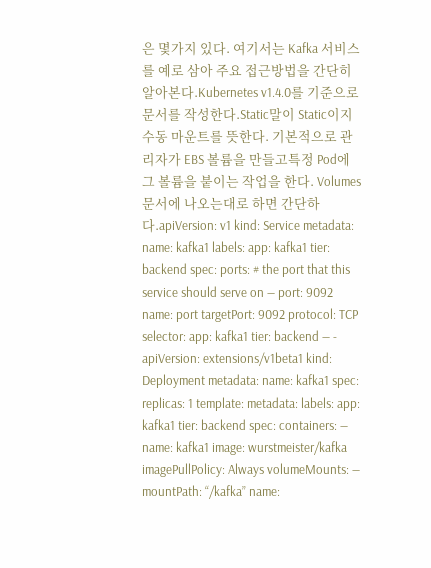은 몇가지 있다. 여기서는 Kafka 서비스를 예로 삼아 주요 접근방법을 간단히 알아본다.Kubernetes v1.4.0를 기준으로 문서를 작성한다.Static말이 Static이지 수동 마운트를 뜻한다. 기본적으로 관리자가 EBS 볼륨을 만들고특정 Pod에 그 볼륨을 붙이는 작업을 한다. Volumes 문서에 나오는대로 하면 간단하다.apiVersion: v1 kind: Service metadata: name: kafka1 labels: app: kafka1 tier: backend spec: ports: # the port that this service should serve on — port: 9092 name: port targetPort: 9092 protocol: TCP selector: app: kafka1 tier: backend — - apiVersion: extensions/v1beta1 kind: Deployment metadata: name: kafka1 spec: replicas: 1 template: metadata: labels: app: kafka1 tier: backend spec: containers: — name: kafka1 image: wurstmeister/kafka imagePullPolicy: Always volumeMounts: — mountPath: “/kafka” name: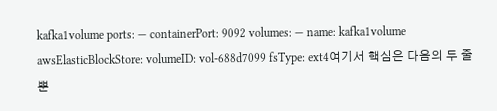kafka1volume ports: — containerPort: 9092 volumes: — name: kafka1volume awsElasticBlockStore: volumeID: vol-688d7099 fsType: ext4여기서 핵심은 다음의 두 줄 뿐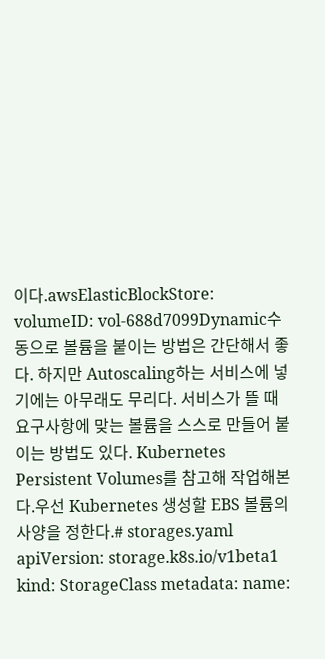이다.awsElasticBlockStore: volumeID: vol-688d7099Dynamic수동으로 볼륨을 붙이는 방법은 간단해서 좋다. 하지만 Autoscaling하는 서비스에 넣기에는 아무래도 무리다. 서비스가 뜰 때 요구사항에 맞는 볼륨을 스스로 만들어 붙이는 방법도 있다. Kubernetes Persistent Volumes를 참고해 작업해본다.우선 Kubernetes 생성할 EBS 볼륨의 사양을 정한다.# storages.yaml apiVersion: storage.k8s.io/v1beta1 kind: StorageClass metadata: name: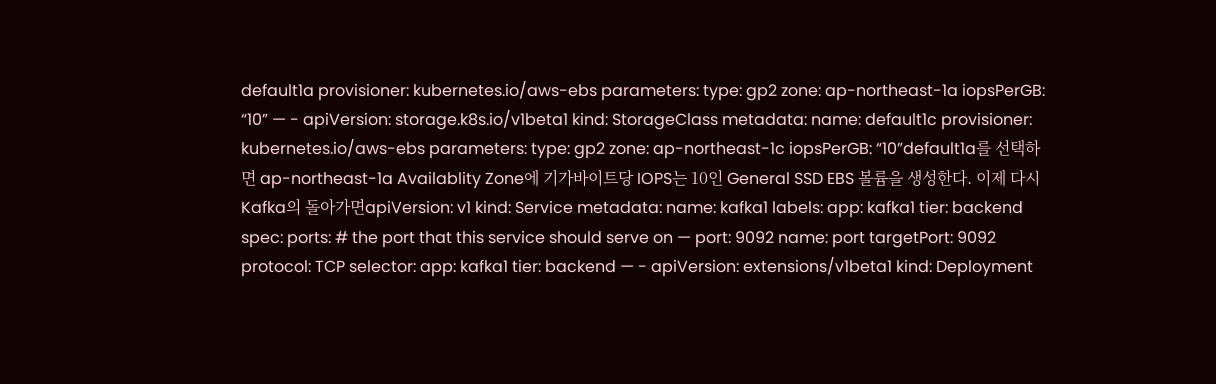default1a provisioner: kubernetes.io/aws-ebs parameters: type: gp2 zone: ap-northeast-1a iopsPerGB: “10” — - apiVersion: storage.k8s.io/v1beta1 kind: StorageClass metadata: name: default1c provisioner: kubernetes.io/aws-ebs parameters: type: gp2 zone: ap-northeast-1c iopsPerGB: “10”default1a를 선택하면 ap-northeast-1a Availablity Zone에 기가바이트당 IOPS는 10인 General SSD EBS 볼륨을 생성한다. 이제 다시 Kafka의 돌아가면apiVersion: v1 kind: Service metadata: name: kafka1 labels: app: kafka1 tier: backend spec: ports: # the port that this service should serve on — port: 9092 name: port targetPort: 9092 protocol: TCP selector: app: kafka1 tier: backend — - apiVersion: extensions/v1beta1 kind: Deployment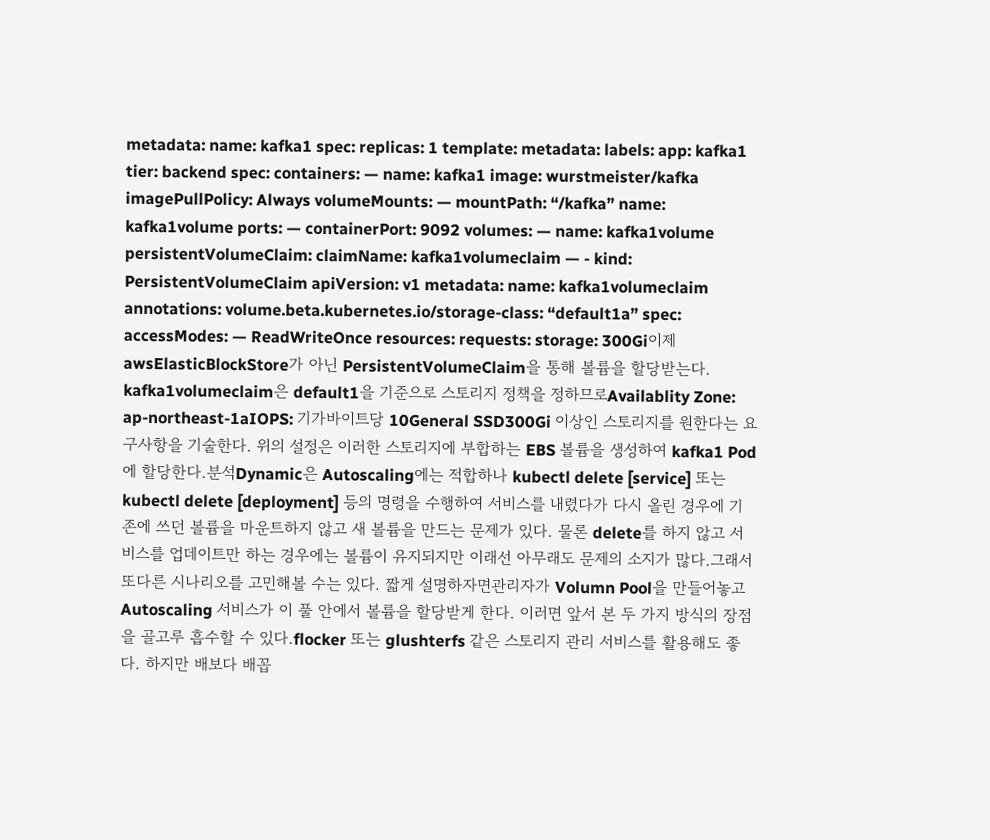metadata: name: kafka1 spec: replicas: 1 template: metadata: labels: app: kafka1 tier: backend spec: containers: — name: kafka1 image: wurstmeister/kafka imagePullPolicy: Always volumeMounts: — mountPath: “/kafka” name: kafka1volume ports: — containerPort: 9092 volumes: — name: kafka1volume persistentVolumeClaim: claimName: kafka1volumeclaim — - kind: PersistentVolumeClaim apiVersion: v1 metadata: name: kafka1volumeclaim annotations: volume.beta.kubernetes.io/storage-class: “default1a” spec: accessModes: — ReadWriteOnce resources: requests: storage: 300Gi이제 awsElasticBlockStore가 아닌 PersistentVolumeClaim을 통해 볼륨을 할당받는다. kafka1volumeclaim은 default1을 기준으로 스토리지 정책을 정하므로Availablity Zone: ap-northeast-1aIOPS: 기가바이트당 10General SSD300Gi 이상인 스토리지를 원한다는 요구사항을 기술한다. 위의 설정은 이러한 스토리지에 부합하는 EBS 볼륨을 생성하여 kafka1 Pod에 할당한다.분석Dynamic은 Autoscaling에는 적합하나 kubectl delete [service] 또는 kubectl delete [deployment] 등의 명령을 수행하여 서비스를 내렸다가 다시 올린 경우에 기존에 쓰던 볼륨을 마운트하지 않고 새 볼륨을 만드는 문제가 있다. 물론 delete를 하지 않고 서비스를 업데이트만 하는 경우에는 볼륨이 유지되지만 이래선 아무래도 문제의 소지가 많다.그래서 또다른 시나리오를 고민해볼 수는 있다. 짧게 설명하자면관리자가 Volumn Pool을 만들어놓고 Autoscaling 서비스가 이 풀 안에서 볼륨을 할당받게 한다. 이러면 앞서 본 두 가지 방식의 장점을 골고루 흡수할 수 있다.flocker 또는 glushterfs 같은 스토리지 관리 서비스를 활용해도 좋다. 하지만 배보다 배꼽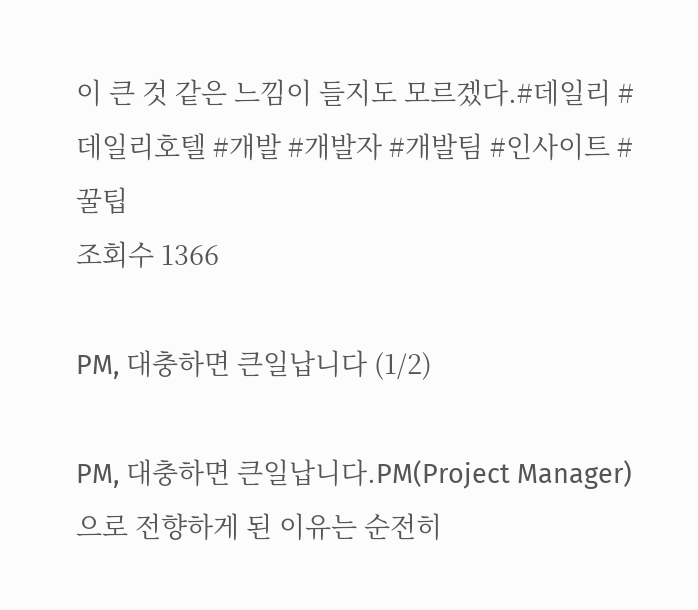이 큰 것 같은 느낌이 들지도 모르겠다.#데일리 #데일리호텔 #개발 #개발자 #개발팀 #인사이트 #꿀팁
조회수 1366

PM, 대충하면 큰일납니다 (1/2)

PM, 대충하면 큰일납니다.PM(Project Manager)으로 전향하게 된 이유는 순전히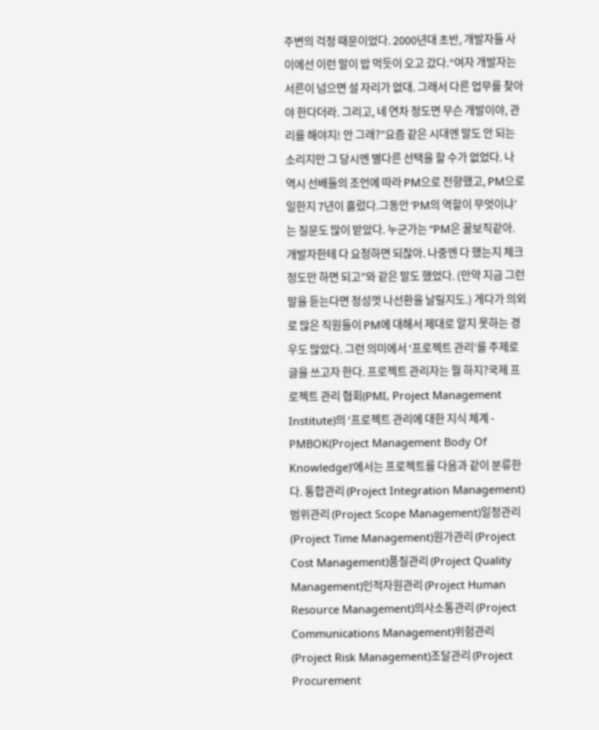주변의 걱정 때문이었다. 2000년대 초반, 개발자들 사이에선 이런 말이 밥 먹듯이 오고 갔다.“여자 개발자는 서른이 넘으면 설 자리가 없대. 그래서 다른 업무를 찾아야 한다더라. 그리고, 네 연차 정도면 무슨 개발이야, 관리를 해야지! 안 그래?”요즘 같은 시대엔 말도 안 되는 소리지만 그 당시엔 별다른 선택을 할 수가 없었다. 나 역시 선배들의 조언에 따라 PM으로 전향했고, PM으로 일한지 7년이 흘렀다.그동안 ‘PM의 역할이 무엇이냐’는 질문도 많이 받았다. 누군가는 “PM은 꿀보직같아. 개발자한테 다 요청하면 되잖아. 나중엔 다 했는지 체크 정도만 하면 되고”와 같은 말도 했었다. (만약 지금 그런 말을 듣는다면 정성껏 나선환을 날릴지도.) 게다가 의외로 많은 직원들이 PM에 대해서 제대로 알지 못하는 경우도 많았다. 그런 의미에서 ‘프로젝트 관리’를 주제로 글을 쓰고자 한다. 프로젝트 관리자는 뭘 하지?국제 프로젝트 관리 협회(PMI, Project Management Institute)의 ‘프로젝트 관리에 대한 지식 체계 - PMBOK(Project Management Body Of Knowledge)’에서는 프로젝트를 다음과 같이 분류한다. 통합관리 (Project Integration Management)범위관리 (Project Scope Management)일정관리 (Project Time Management)원가관리 (Project Cost Management)품질관리 (Project Quality Management)인적자원관리 (Project Human Resource Management)의사소통관리 (Project Communications Management)위험관리 (Project Risk Management)조달관리 (Project Procurement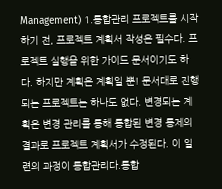Management) 1.통합관리 프로젝트를 시작하기 전, 프로젝트 계획서 작성은 필수다. 프로젝트 실행을 위한 가이드 문서이기도 하다. 하지만 계획은 계획일 뿐! 문서대로 진행되는 프로젝트는 하나도 없다. 변경되는 계획은 변경 관리를 통해 통합된 변경 통제의 결과로 프로젝트 계획서가 수정된다. 이 일련의 과정이 통합관리다.통합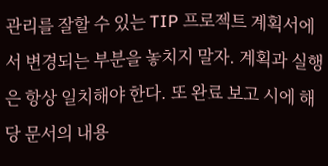관리를 잘할 수 있는 TIP 프로젝트 계획서에서 변경되는 부분을 놓치지 말자. 계획과 실행은 항상 일치해야 한다. 또 완료 보고 시에 해당 문서의 내용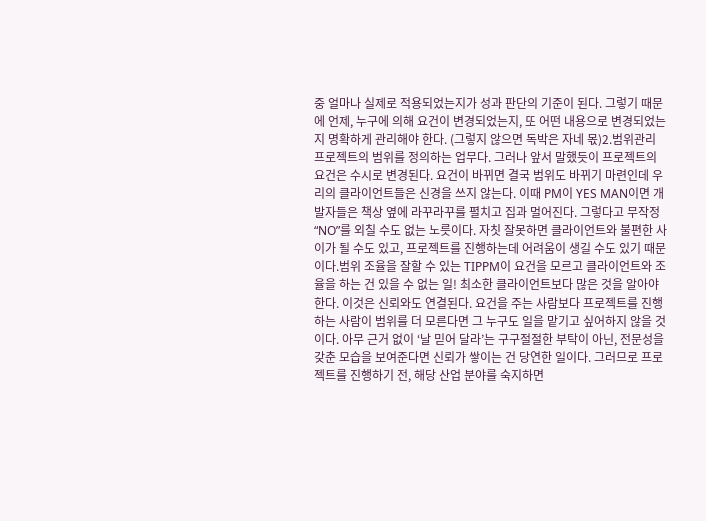중 얼마나 실제로 적용되었는지가 성과 판단의 기준이 된다. 그렇기 때문에 언제, 누구에 의해 요건이 변경되었는지, 또 어떤 내용으로 변경되었는지 명확하게 관리해야 한다. (그렇지 않으면 독박은 자네 몫)2.범위관리 프로젝트의 범위를 정의하는 업무다. 그러나 앞서 말했듯이 프로젝트의 요건은 수시로 변경된다. 요건이 바뀌면 결국 범위도 바뀌기 마련인데 우리의 클라이언트들은 신경을 쓰지 않는다. 이때 PM이 YES MAN이면 개발자들은 책상 옆에 라꾸라꾸를 펼치고 집과 멀어진다. 그렇다고 무작정 “NO”를 외칠 수도 없는 노릇이다. 자칫 잘못하면 클라이언트와 불편한 사이가 될 수도 있고, 프로젝트를 진행하는데 어려움이 생길 수도 있기 때문이다.범위 조율을 잘할 수 있는 TIPPM이 요건을 모르고 클라이언트와 조율을 하는 건 있을 수 없는 일! 최소한 클라이언트보다 많은 것을 알아야 한다. 이것은 신뢰와도 연결된다. 요건을 주는 사람보다 프로젝트를 진행하는 사람이 범위를 더 모른다면 그 누구도 일을 맡기고 싶어하지 않을 것이다. 아무 근거 없이 ‘날 믿어 달라’는 구구절절한 부탁이 아닌, 전문성을 갖춘 모습을 보여준다면 신뢰가 쌓이는 건 당연한 일이다. 그러므로 프로젝트를 진행하기 전, 해당 산업 분야를 숙지하면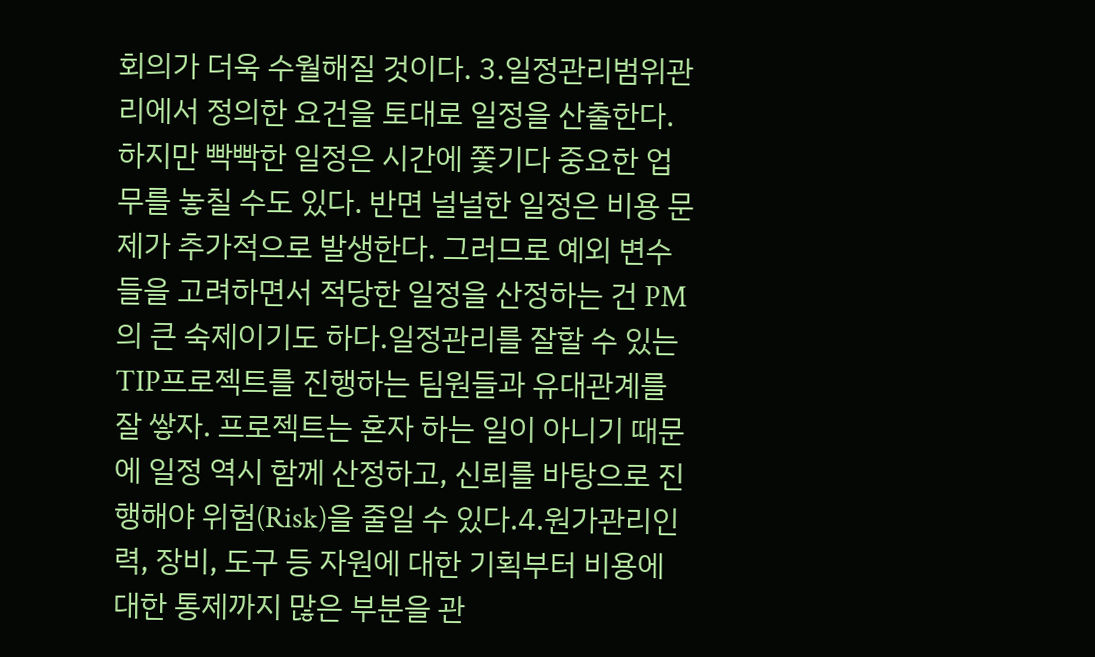회의가 더욱 수월해질 것이다. 3.일정관리범위관리에서 정의한 요건을 토대로 일정을 산출한다. 하지만 빡빡한 일정은 시간에 쫓기다 중요한 업무를 놓칠 수도 있다. 반면 널널한 일정은 비용 문제가 추가적으로 발생한다. 그러므로 예외 변수들을 고려하면서 적당한 일정을 산정하는 건 PM의 큰 숙제이기도 하다.일정관리를 잘할 수 있는 TIP프로젝트를 진행하는 팀원들과 유대관계를 잘 쌓자. 프로젝트는 혼자 하는 일이 아니기 때문에 일정 역시 함께 산정하고, 신뢰를 바탕으로 진행해야 위험(Risk)을 줄일 수 있다.4.원가관리인력, 장비, 도구 등 자원에 대한 기획부터 비용에 대한 통제까지 많은 부분을 관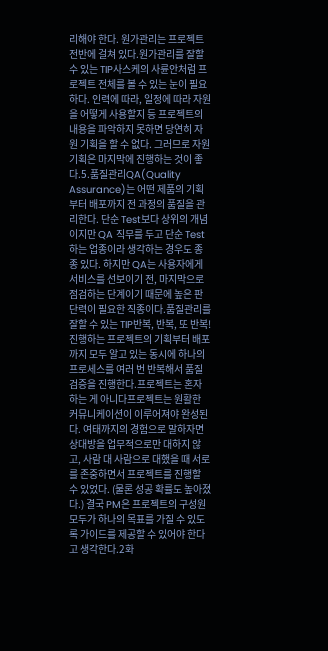리해야 한다. 원가관리는 프로젝트 전반에 걸쳐 있다.원가관리를 잘할 수 있는 TIP사스케의 사륜안처럼 프로젝트 전체를 볼 수 있는 눈이 필요하다. 인력에 따라, 일정에 따라 자원을 어떻게 사용할지 등 프로젝트의 내용을 파악하지 못하면 당연히 자원 기획을 할 수 없다. 그러므로 자원 기획은 마지막에 진행하는 것이 좋다.5.품질관리QA(Quality Assurance)는 어떤 제품의 기획부터 배포까지 전 과정의 품질을 관리한다. 단순 Test보다 상위의 개념이지만 QA 직무를 두고 단순 Test하는 업종이라 생각하는 경우도 종종 있다. 하지만 QA는 사용자에게 서비스를 선보이기 전, 마지막으로 점검하는 단계이기 때문에 높은 판단력이 필요한 직종이다.품질관리를 잘할 수 있는 TIP반복, 반복, 또 반복! 진행하는 프로젝트의 기획부터 배포까지 모두 알고 있는 동시에 하나의 프로세스를 여러 번 반복해서 품질 검증을 진행한다.프로젝트는 혼자 하는 게 아니다프로젝트는 원활한 커뮤니케이션이 이루어져야 완성된다. 여태까지의 경험으로 말하자면 상대방을 업무적으로만 대하지 않고, 사람 대 사람으로 대했을 때 서로를 존중하면서 프로젝트를 진행할 수 있었다. (물론 성공 확률도 높아졌다.) 결국 PM은 프로젝트의 구성원 모두가 하나의 목표를 가질 수 있도록 가이드를 제공할 수 있어야 한다고 생각한다.2화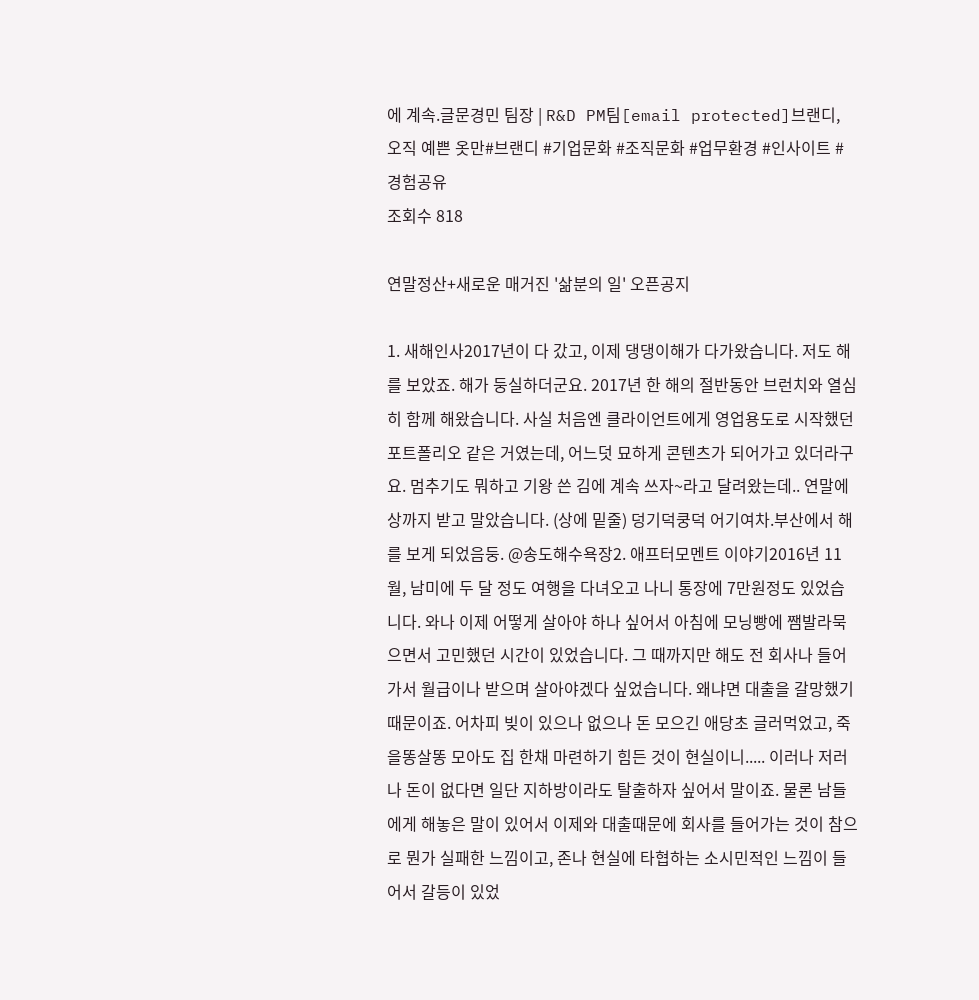에 계속.글문경민 팀장 | R&D PM팀[email protected]브랜디, 오직 예쁜 옷만#브랜디 #기업문화 #조직문화 #업무환경 #인사이트 #경험공유
조회수 818

연말정산+새로운 매거진 '삶분의 일' 오픈공지

1. 새해인사2017년이 다 갔고, 이제 댕댕이해가 다가왔습니다. 저도 해를 보았죠. 해가 둥실하더군요. 2017년 한 해의 절반동안 브런치와 열심히 함께 해왔습니다. 사실 처음엔 클라이언트에게 영업용도로 시작했던 포트폴리오 같은 거였는데, 어느덧 묘하게 콘텐츠가 되어가고 있더라구요. 멈추기도 뭐하고 기왕 쓴 김에 계속 쓰자~라고 달려왔는데.. 연말에 상까지 받고 말았습니다. (상에 밑줄) 덩기덕쿵덕 어기여차.부산에서 해를 보게 되었음둥. @송도해수욕장2. 애프터모멘트 이야기2016년 11월, 남미에 두 달 정도 여행을 다녀오고 나니 통장에 7만원정도 있었습니다. 와나 이제 어떻게 살아야 하나 싶어서 아침에 모닝빵에 쨈발라묵으면서 고민했던 시간이 있었습니다. 그 때까지만 해도 전 회사나 들어가서 월급이나 받으며 살아야겠다 싶었습니다. 왜냐면 대출을 갈망했기 때문이죠. 어차피 빚이 있으나 없으나 돈 모으긴 애당초 글러먹었고, 죽을똥살똥 모아도 집 한채 마련하기 힘든 것이 현실이니..... 이러나 저러나 돈이 없다면 일단 지하방이라도 탈출하자 싶어서 말이죠. 물론 남들에게 해놓은 말이 있어서 이제와 대출때문에 회사를 들어가는 것이 참으로 뭔가 실패한 느낌이고, 존나 현실에 타협하는 소시민적인 느낌이 들어서 갈등이 있었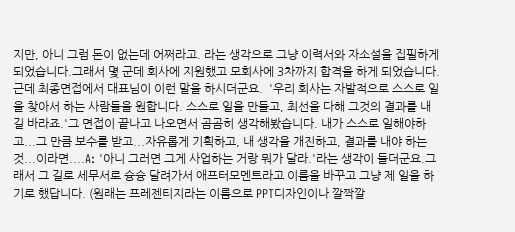지만, 아니 그럼 돈이 없는데 어쩌라고. 라는 생각으로 그냥 이력서와 자소설을 집필하게 되었습니다.그래서 몇 군데 회사에 지원했고 모회사에 3차까지 합격을 하게 되었습니다. 근데 최종면접에서 대표님이 이런 말을 하시더군요.  '우리 회사는 자발적으로 스스로 일을 찾아서 하는 사람들을 원합니다. 스스로 일을 만들고, 최선을 다해 그것의 결과를 내길 바라죠.'그 면접이 끝나고 나오면서 곰곰히 생각해봤습니다. 내가 스스로 일해야하고...그 만큼 보수를 받고...자유롭게 기획하고, 내 생각을 개진하고, 결과를 내야 하는 것...이라면....A: '아니 그러면 그게 사업하는 거랑 뭐가 달라.'라는 생각이 들더군요.그래서 그 길로 세무서로 슝슝 달려가서 애프터모멘트라고 이름을 바꾸고 그냥 제 일을 하기로 했답니다. (원래는 프레젠티지라는 이름으로 PPT디자인이나 깔짝깔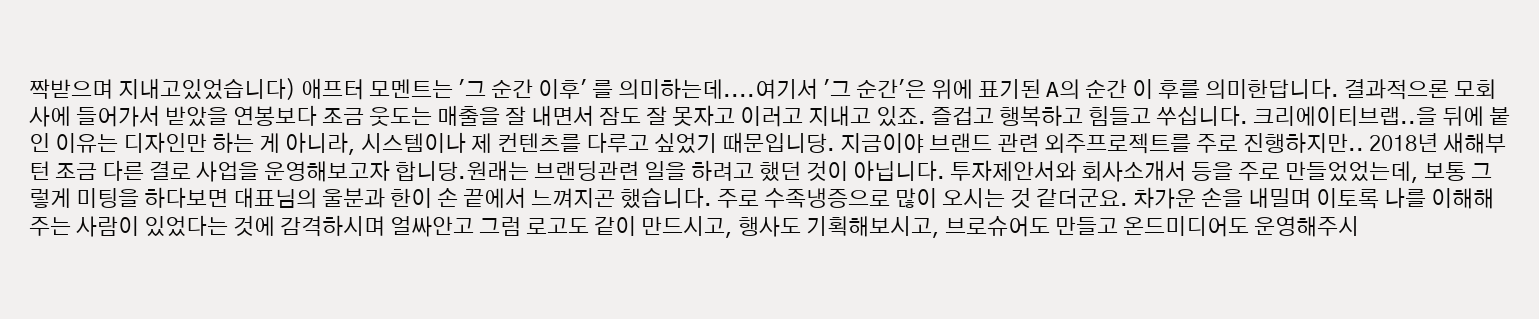짝받으며 지내고있었습니다) 애프터 모멘트는 '그 순간 이후' 를 의미하는데....여기서 '그 순간'은 위에 표기된 A의 순간 이 후를 의미한답니다. 결과적으론 모회사에 들어가서 받았을 연봉보다 조금 웃도는 매출을 잘 내면서 잠도 잘 못자고 이러고 지내고 있죠. 즐겁고 행복하고 힘들고 쑤십니다. 크리에이티브랩..을 뒤에 붙인 이유는 디자인만 하는 게 아니라, 시스템이나 제 컨텐츠를 다루고 싶었기 때문입니당. 지금이야 브랜드 관련 외주프로젝트를 주로 진행하지만.. 2018년 새해부턴 조금 다른 결로 사업을 운영해보고자 합니당.원래는 브랜딩관련 일을 하려고 했던 것이 아닙니다. 투자제안서와 회사소개서 등을 주로 만들었었는데, 보통 그렇게 미팅을 하다보면 대표님의 울분과 한이 손 끝에서 느껴지곤 했습니다. 주로 수족냉증으로 많이 오시는 것 같더군요. 차가운 손을 내밀며 이토록 나를 이해해주는 사람이 있었다는 것에 감격하시며 얼싸안고 그럼 로고도 같이 만드시고, 행사도 기획해보시고, 브로슈어도 만들고 온드미디어도 운영해주시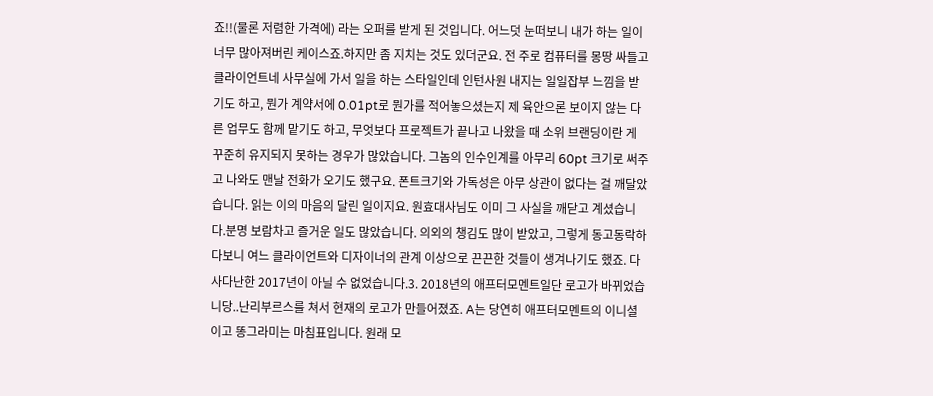죠!!(물론 저렴한 가격에) 라는 오퍼를 받게 된 것입니다. 어느덧 눈떠보니 내가 하는 일이 너무 많아져버린 케이스죠.하지만 좀 지치는 것도 있더군요. 전 주로 컴퓨터를 몽땅 싸들고 클라이언트네 사무실에 가서 일을 하는 스타일인데 인턴사원 내지는 일일잡부 느낌을 받기도 하고, 뭔가 계약서에 0.01pt로 뭔가를 적어놓으셨는지 제 육안으론 보이지 않는 다른 업무도 함께 맡기도 하고, 무엇보다 프로젝트가 끝나고 나왔을 때 소위 브랜딩이란 게 꾸준히 유지되지 못하는 경우가 많았습니다. 그놈의 인수인계를 아무리 60pt 크기로 써주고 나와도 맨날 전화가 오기도 했구요. 폰트크기와 가독성은 아무 상관이 없다는 걸 깨달았습니다. 읽는 이의 마음의 달린 일이지요. 원효대사님도 이미 그 사실을 깨닫고 계셨습니다.분명 보람차고 즐거운 일도 많았습니다. 의외의 챙김도 많이 받았고, 그렇게 동고동락하다보니 여느 클라이언트와 디자이너의 관계 이상으로 끈끈한 것들이 생겨나기도 했죠. 다사다난한 2017년이 아닐 수 없었습니다.3. 2018년의 애프터모멘트일단 로고가 바뀌었습니당..난리부르스를 쳐서 현재의 로고가 만들어졌죠. A는 당연히 애프터모멘트의 이니셜이고 똥그라미는 마침표입니다. 원래 모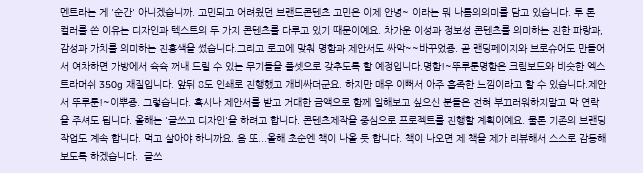멘트라는 게 '순간' 아니겠습니까. 고민되고 어려웠던 브랜드콘텐츠 고민은 이제 안녕~ 이라는 뭐 나름의의미를 담고 있습니다. 투 톤 컬러를 쓴 이유는 디자인과 텍스트의 두 가지 콘텐츠를 다루고 있기 때문이예요. 차가운 이성과 정보성 콘텐츠를 의미하는 진한 파랑과, 감성과 가치를 의미하는 진홍색을 썼습니다.그리고 로고에 맞춰 명함과 제안서도 싸악~~바꾸었죵. 곧 랜딩페이지와 브로슈어도 만들어서 여차하면 가방에서 슉슉 꺼내 드릴 수 있는 무기들을 풀셋으로 갖추도록 할 예정입니다.명함!~뚜루룬명함은 크림보드와 비슷한 엑스트라머쉬 350g 재질입니다. 앞뒤 8도 인쇄로 진행했고 개비싸더군요. 하지만 매우 이뻐서 아주 흡족한 느낌이라고 할 수 있습니다.제안서 뚜루룬!~이뿌죵. 그렇습니다. 혹시나 제안서를 받고 거대한 금액으로 함께 일해보고 싶으신 분들은 전혀 부끄러워하지말고 막 연락을 주셔도 됩니다. 올해는 '글쓰고 디자인'을 하려고 합니다. 콘텐츠제작을 중심으로 프로젝트를 진행할 계획이예요. 물론 기존의 브랜딩작업도 계속 합니다. 먹고 살아야 하니까요. 음 또...올해 초순엔 책이 나올 듯 합니다. 책이 나오면 제 책을 제가 리뷰해서 스스로 감동해보도록 하겠습니다.  글쓰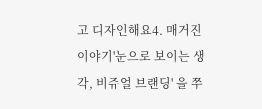고 디자인해요4. 매거진 이야기'눈으로 보이는 생각, 비쥬얼 브랜딩' 을 쭈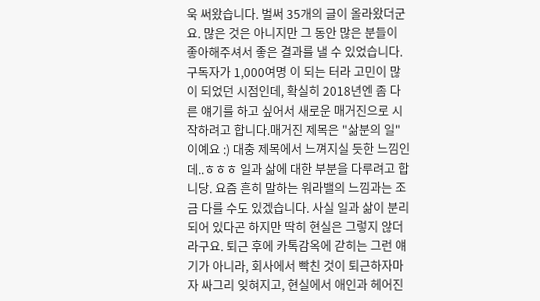욱 써왔습니다. 벌써 35개의 글이 올라왔더군요. 많은 것은 아니지만 그 동안 많은 분들이 좋아해주셔서 좋은 결과를 낼 수 있었습니다. 구독자가 1,000여명 이 되는 터라 고민이 많이 되었던 시점인데, 확실히 2018년엔 좀 다른 얘기를 하고 싶어서 새로운 매거진으로 시작하려고 합니다.매거진 제목은 "삶분의 일" 이예요 :) 대충 제목에서 느껴지실 듯한 느낌인데..ㅎㅎㅎ 일과 삶에 대한 부분을 다루려고 합니당. 요즘 흔히 말하는 워라밸의 느낌과는 조금 다를 수도 있겠습니다. 사실 일과 삶이 분리되어 있다곤 하지만 딱히 현실은 그렇지 않더라구요. 퇴근 후에 카톡감옥에 갇히는 그런 얘기가 아니라, 회사에서 빡친 것이 퇴근하자마자 싸그리 잊혀지고, 현실에서 애인과 헤어진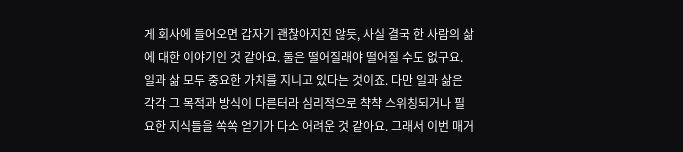게 회사에 들어오면 갑자기 괜찮아지진 않듯, 사실 결국 한 사람의 삶에 대한 이야기인 것 같아요. 둘은 떨어질래야 떨어질 수도 없구요. 일과 삶 모두 중요한 가치를 지니고 있다는 것이죠. 다만 일과 삶은 각각 그 목적과 방식이 다른터라 심리적으로 챡챡 스위칭되거나 필요한 지식들을 쏙쏙 얻기가 다소 어려운 것 같아요. 그래서 이번 매거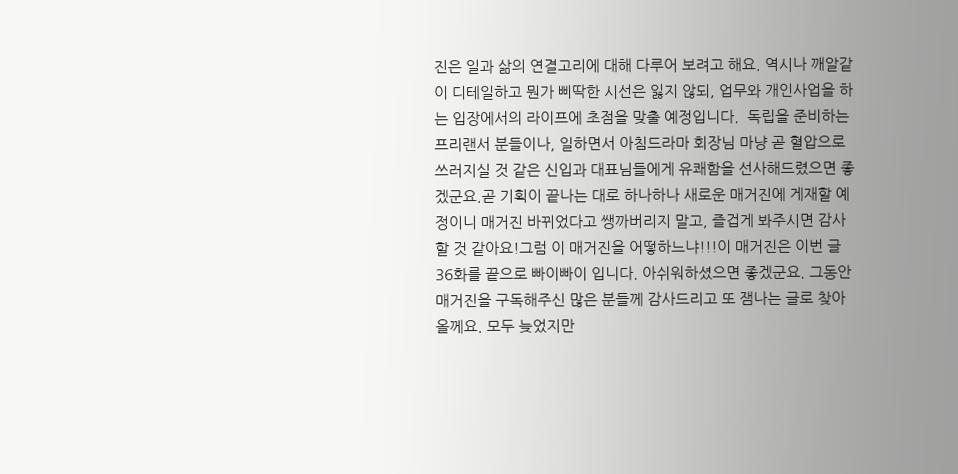진은 일과 삶의 연결고리에 대해 다루어 보려고 해요. 역시나 깨알같이 디테일하고 뭔가 삐딱한 시선은 잃지 않되, 업무와 개인사업을 하는 입장에서의 라이프에 초점을 맞출 예정입니다.  독립을 준비하는 프리랜서 분들이나, 일하면서 아침드라마 회장님 마냥 곧 혈압으로 쓰러지실 것 같은 신입과 대표님들에게 유쾌함을 선사해드렸으면 좋겠군요.곧 기획이 끝나는 대로 하나하나 새로운 매거진에 게재할 예정이니 매거진 바뀌었다고 쌩까버리지 말고, 즐겁게 봐주시면 감사할 것 같아요!그럼 이 매거진을 어떻하느냐!!!이 매거진은 이번 글 36화를 끝으로 빠이빠이 입니다. 아쉬워하셨으면 좋겠군요. 그동안 매거진을 구독해주신 많은 분들께 감사드리고 또 잼나는 글로 찾아올께요. 모두 늦었지만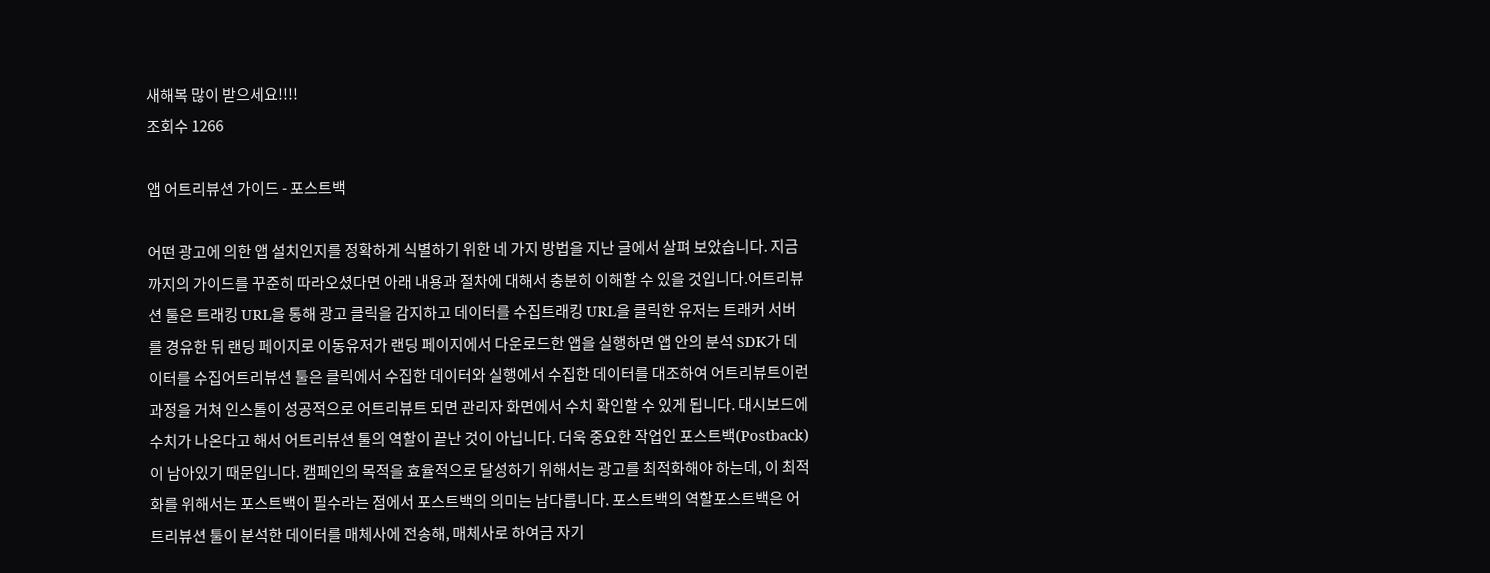새해복 많이 받으세요!!!!
조회수 1266

앱 어트리뷰션 가이드 - 포스트백

어떤 광고에 의한 앱 설치인지를 정확하게 식별하기 위한 네 가지 방법을 지난 글에서 살펴 보았습니다. 지금까지의 가이드를 꾸준히 따라오셨다면 아래 내용과 절차에 대해서 충분히 이해할 수 있을 것입니다.어트리뷰션 툴은 트래킹 URL을 통해 광고 클릭을 감지하고 데이터를 수집트래킹 URL을 클릭한 유저는 트래커 서버를 경유한 뒤 랜딩 페이지로 이동유저가 랜딩 페이지에서 다운로드한 앱을 실행하면 앱 안의 분석 SDK가 데이터를 수집어트리뷰션 툴은 클릭에서 수집한 데이터와 실행에서 수집한 데이터를 대조하여 어트리뷰트이런 과정을 거쳐 인스톨이 성공적으로 어트리뷰트 되면 관리자 화면에서 수치 확인할 수 있게 됩니다. 대시보드에 수치가 나온다고 해서 어트리뷰션 툴의 역할이 끝난 것이 아닙니다. 더욱 중요한 작업인 포스트백(Postback)이 남아있기 때문입니다. 캠페인의 목적을 효율적으로 달성하기 위해서는 광고를 최적화해야 하는데, 이 최적화를 위해서는 포스트백이 필수라는 점에서 포스트백의 의미는 남다릅니다. 포스트백의 역할포스트백은 어트리뷰션 툴이 분석한 데이터를 매체사에 전송해, 매체사로 하여금 자기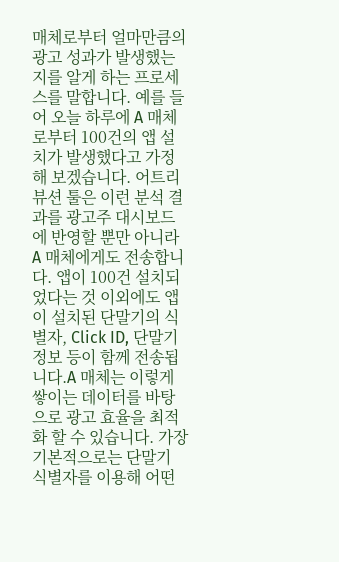매체로부터 얼마만큼의 광고 성과가 발생했는지를 알게 하는 프로세스를 말합니다. 예를 들어 오늘 하루에 A 매체로부터 100건의 앱 설치가 발생했다고 가정해 보겠습니다. 어트리뷰션 툴은 이런 분석 결과를 광고주 대시보드에 반영할 뿐만 아니라 A 매체에게도 전송합니다. 앱이 100건 설치되었다는 것 이외에도 앱이 설치된 단말기의 식별자, Click ID, 단말기 정보 등이 함께 전송됩니다.A 매체는 이렇게 쌓이는 데이터를 바탕으로 광고 효율을 최적화 할 수 있습니다. 가장 기본적으로는 단말기 식별자를 이용해 어떤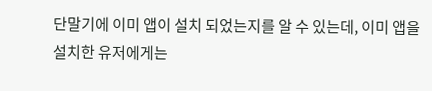단말기에 이미 앱이 설치 되었는지를 알 수 있는데, 이미 앱을 설치한 유저에게는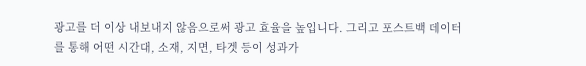광고를 더 이상 내보내지 않음으로써 광고 효율을 높입니다. 그리고 포스트백 데이터를 통해 어떤 시간대, 소재, 지면, 타겟 등이 성과가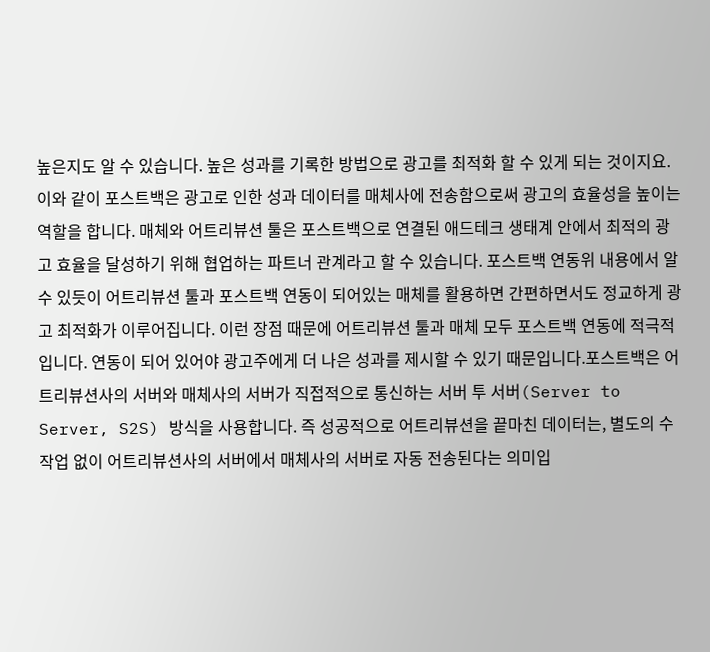높은지도 알 수 있습니다. 높은 성과를 기록한 방법으로 광고를 최적화 할 수 있게 되는 것이지요.이와 같이 포스트백은 광고로 인한 성과 데이터를 매체사에 전송함으로써 광고의 효율성을 높이는 역할을 합니다. 매체와 어트리뷰션 툴은 포스트백으로 연결된 애드테크 생태계 안에서 최적의 광고 효율을 달성하기 위해 협업하는 파트너 관계라고 할 수 있습니다. 포스트백 연동위 내용에서 알 수 있듯이 어트리뷰션 툴과 포스트백 연동이 되어있는 매체를 활용하면 간편하면서도 정교하게 광고 최적화가 이루어집니다. 이런 장점 때문에 어트리뷰션 툴과 매체 모두 포스트백 연동에 적극적입니다. 연동이 되어 있어야 광고주에게 더 나은 성과를 제시할 수 있기 때문입니다.포스트백은 어트리뷰션사의 서버와 매체사의 서버가 직접적으로 통신하는 서버 투 서버(Server to Server, S2S) 방식을 사용합니다. 즉 성공적으로 어트리뷰션을 끝마친 데이터는, 별도의 수작업 없이 어트리뷰션사의 서버에서 매체사의 서버로 자동 전송된다는 의미입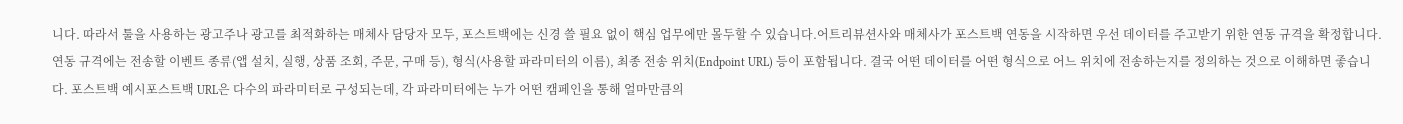니다. 따라서 툴을 사용하는 광고주나 광고를 최적화하는 매체사 담당자 모두, 포스트백에는 신경 쓸 필요 없이 핵심 업무에만 몰두할 수 있습니다.어트리뷰션사와 매체사가 포스트백 연동을 시작하면 우선 데이터를 주고받기 위한 연동 규격을 확정합니다. 연동 규격에는 전송할 이벤트 종류(앱 설치, 실행, 상품 조회, 주문, 구매 등), 형식(사용할 파라미터의 이름), 최종 전송 위치(Endpoint URL) 등이 포함됩니다. 결국 어떤 데이터를 어떤 형식으로 어느 위치에 전송하는지를 정의하는 것으로 이해하면 좋습니다. 포스트백 예시포스트백 URL은 다수의 파라미터로 구성되는데, 각 파라미터에는 누가 어떤 캠페인을 통해 얼마만큼의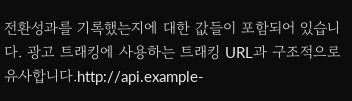전환성과를 기록했는지에 대한 값들이 포함되어 있습니다. 광고 트래킹에 사용하는 트래킹 URL과 구조적으로 유사합니다.http://api.example-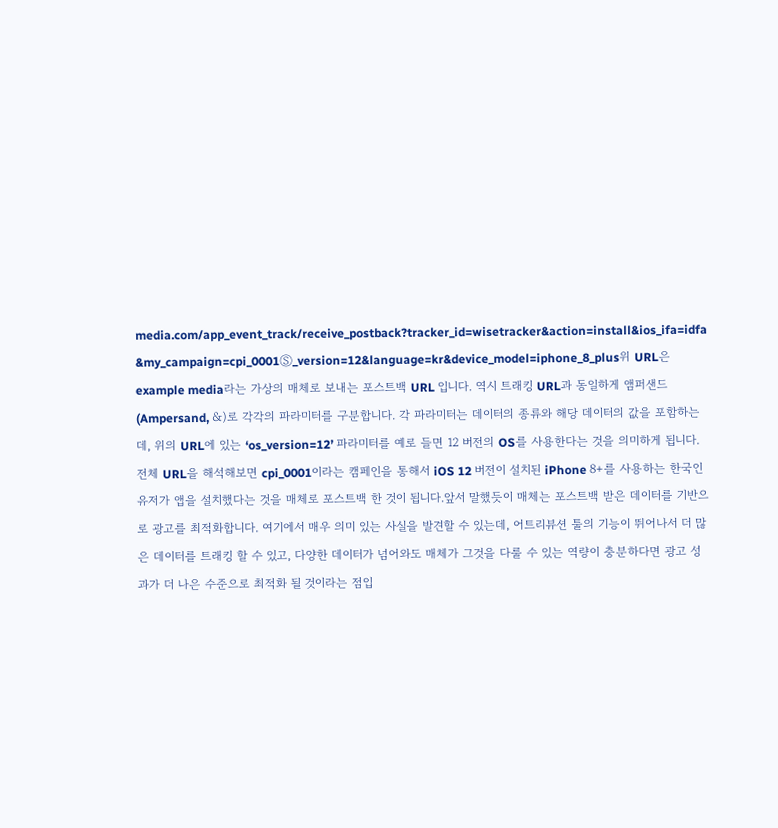media.com/app_event_track/receive_postback?tracker_id=wisetracker&action=install&ios_ifa=idfa &my_campaign=cpi_0001Ⓢ_version=12&language=kr&device_model=iphone_8_plus위 URL은 example media라는 가상의 매체로 보내는 포스트백 URL 입니다. 역시 트래킹 URL과 동일하게 앰퍼샌드(Ampersand, &)로 각각의 파라미터를 구분합니다. 각 파라미터는 데이터의 종류와 해당 데이터의 값을 포함하는데, 위의 URL에 있는 ‘os_version=12’ 파라미터를 예로 들면 12 버전의 OS를 사용한다는 것을 의미하게 됩니다. 전체 URL을 해석해보면 cpi_0001이라는 캠페인을 통해서 iOS 12 버전이 설치된 iPhone 8+를 사용하는 한국인 유저가 앱을 설치했다는 것을 매체로 포스트백 한 것이 됩니다.앞서 말했듯이 매체는 포스트백 받은 데이터를 기반으로 광고를 최적화합니다. 여기에서 매우 의미 있는 사실을 발견할 수 있는데, 어트리뷰션 툴의 기능이 뛰어나서 더 많은 데이터를 트래킹 할 수 있고, 다양한 데이터가 넘어와도 매체가 그것을 다룰 수 있는 역량이 충분하다면 광고 성과가 더 나은 수준으로 최적화 될 것이라는 점입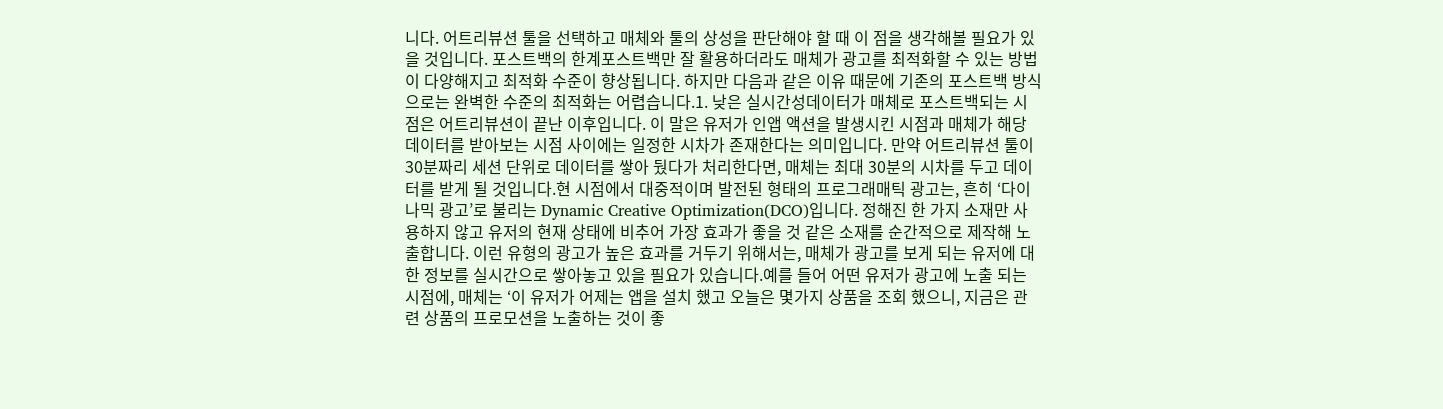니다. 어트리뷰션 툴을 선택하고 매체와 툴의 상성을 판단해야 할 때 이 점을 생각해볼 필요가 있을 것입니다. 포스트백의 한계포스트백만 잘 활용하더라도 매체가 광고를 최적화할 수 있는 방법이 다양해지고 최적화 수준이 향상됩니다. 하지만 다음과 같은 이유 때문에 기존의 포스트백 방식으로는 완벽한 수준의 최적화는 어렵습니다.1. 낮은 실시간성데이터가 매체로 포스트백되는 시점은 어트리뷰션이 끝난 이후입니다. 이 말은 유저가 인앱 액션을 발생시킨 시점과 매체가 해당 데이터를 받아보는 시점 사이에는 일정한 시차가 존재한다는 의미입니다. 만약 어트리뷰션 툴이 30분짜리 세션 단위로 데이터를 쌓아 뒀다가 처리한다면, 매체는 최대 30분의 시차를 두고 데이터를 받게 될 것입니다.현 시점에서 대중적이며 발전된 형태의 프로그래매틱 광고는, 흔히 ‘다이나믹 광고’로 불리는 Dynamic Creative Optimization(DCO)입니다. 정해진 한 가지 소재만 사용하지 않고 유저의 현재 상태에 비추어 가장 효과가 좋을 것 같은 소재를 순간적으로 제작해 노출합니다. 이런 유형의 광고가 높은 효과를 거두기 위해서는, 매체가 광고를 보게 되는 유저에 대한 정보를 실시간으로 쌓아놓고 있을 필요가 있습니다.예를 들어 어떤 유저가 광고에 노출 되는 시점에, 매체는 ‘이 유저가 어제는 앱을 설치 했고 오늘은 몇가지 상품을 조회 했으니, 지금은 관련 상품의 프로모션을 노출하는 것이 좋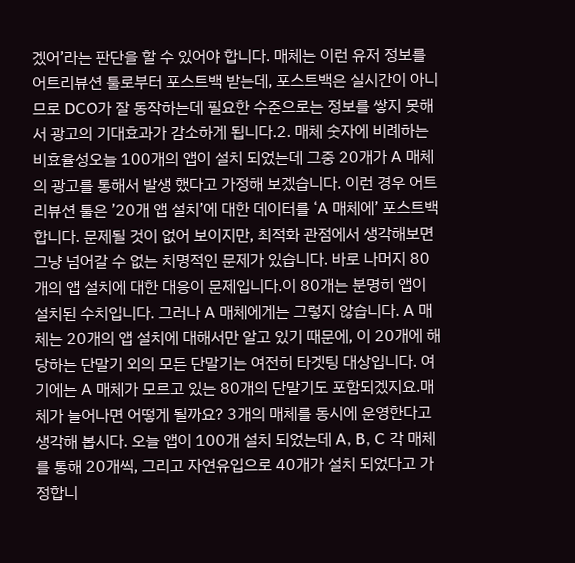겠어’라는 판단을 할 수 있어야 합니다. 매체는 이런 유저 정보를 어트리뷰션 툴로부터 포스트백 받는데, 포스트백은 실시간이 아니므로 DCO가 잘 동작하는데 필요한 수준으로는 정보를 쌓지 못해서 광고의 기대효과가 감소하게 됩니다.2. 매체 숫자에 비례하는 비효율성오늘 100개의 앱이 설치 되었는데 그중 20개가 A 매체의 광고를 통해서 발생 했다고 가정해 보겠습니다. 이런 경우 어트리뷰션 툴은 ’20개 앱 설치’에 대한 데이터를 ‘A 매체에’ 포스트백 합니다. 문제될 것이 없어 보이지만, 최적화 관점에서 생각해보면 그냥 넘어갈 수 없는 치명적인 문제가 있습니다. 바로 나머지 80개의 앱 설치에 대한 대응이 문제입니다.이 80개는 분명히 앱이 설치된 수치입니다. 그러나 A 매체에게는 그렇지 않습니다. A 매체는 20개의 앱 설치에 대해서만 알고 있기 때문에, 이 20개에 해당하는 단말기 외의 모든 단말기는 여전히 타겟팅 대상입니다. 여기에는 A 매체가 모르고 있는 80개의 단말기도 포함되겠지요.매체가 늘어나면 어떻게 될까요? 3개의 매체를 동시에 운영한다고 생각해 봅시다. 오늘 앱이 100개 설치 되었는데 A, B, C 각 매체를 통해 20개씩, 그리고 자연유입으로 40개가 설치 되었다고 가정합니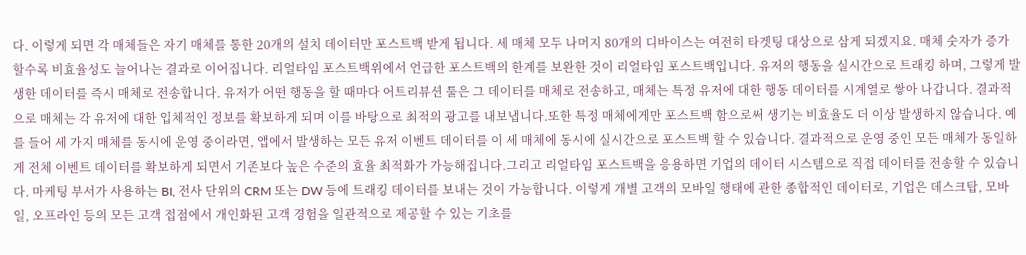다. 이렇게 되면 각 매체들은 자기 매체를 통한 20개의 설치 데이터만 포스트백 받게 됩니다. 세 매체 모두 나머지 80개의 디바이스는 여전히 타겟팅 대상으로 삼게 되겠지요. 매체 숫자가 증가할수록 비효율성도 늘어나는 결과로 이어집니다. 리얼타임 포스트백위에서 언급한 포스트백의 한계를 보완한 것이 리얼타임 포스트백입니다. 유저의 행동을 실시간으로 트래킹 하며, 그렇게 발생한 데이터를 즉시 매체로 전송합니다. 유저가 어떤 행동을 할 때마다 어트리뷰션 툴은 그 데이터를 매체로 전송하고, 매체는 특정 유저에 대한 행동 데이터를 시계열로 쌓아 나갑니다. 결과적으로 매체는 각 유저에 대한 입체적인 정보를 확보하게 되며 이를 바탕으로 최적의 광고를 내보냅니다.또한 특정 매체에게만 포스트백 함으로써 생기는 비효율도 더 이상 발생하지 않습니다. 예를 들어 세 가지 매체를 동시에 운영 중이라면, 앱에서 발생하는 모든 유저 이벤트 데이터를 이 세 매체에 동시에 실시간으로 포스트백 할 수 있습니다. 결과적으로 운영 중인 모든 매체가 동일하게 전체 이벤트 데이터를 확보하게 되면서 기존보다 높은 수준의 효율 최적화가 가능해집니다.그리고 리얼타임 포스트백을 응용하면 기업의 데이터 시스템으로 직접 데이터를 전송할 수 있습니다. 마케팅 부서가 사용하는 BI, 전사 단위의 CRM 또는 DW 등에 트래킹 데이터를 보내는 것이 가능합니다. 이렇게 개별 고객의 모바일 행태에 관한 종합적인 데이터로, 기업은 데스크탑, 모바일, 오프라인 등의 모든 고객 접점에서 개인화된 고객 경험을 일관적으로 제공할 수 있는 기초를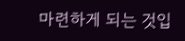마련하게 되는 것입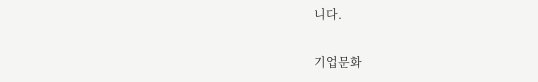니다.

기업문화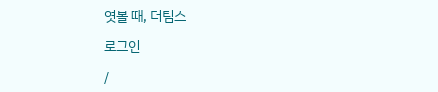엿볼 때, 더팀스

로그인

/